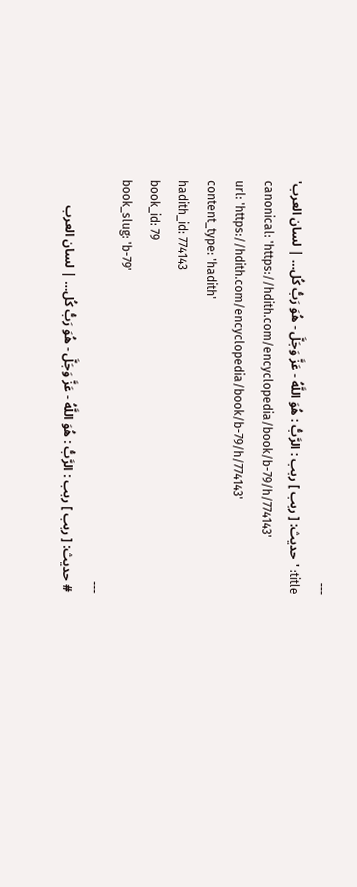---
title: 'حديث: [ ربب ] ربب : الرَّبُّ : هُوَ اللَّهُ - عَزَّ وَجَلَّ - هُوَ رَبُّ كُل… | لسان العرب'
canonical: 'https://hdith.com/encyclopedia/book/b-79/h/774143'
url: 'https://hdith.com/encyclopedia/book/b-79/h/774143'
content_type: 'hadith'
hadith_id: 774143
book_id: 79
book_slug: 'b-79'
---
# حديث: [ ربب ] ربب : الرَّبُّ : هُوَ اللَّهُ - عَزَّ وَجَلَّ - هُوَ رَبُّ كُل… | لسان العرب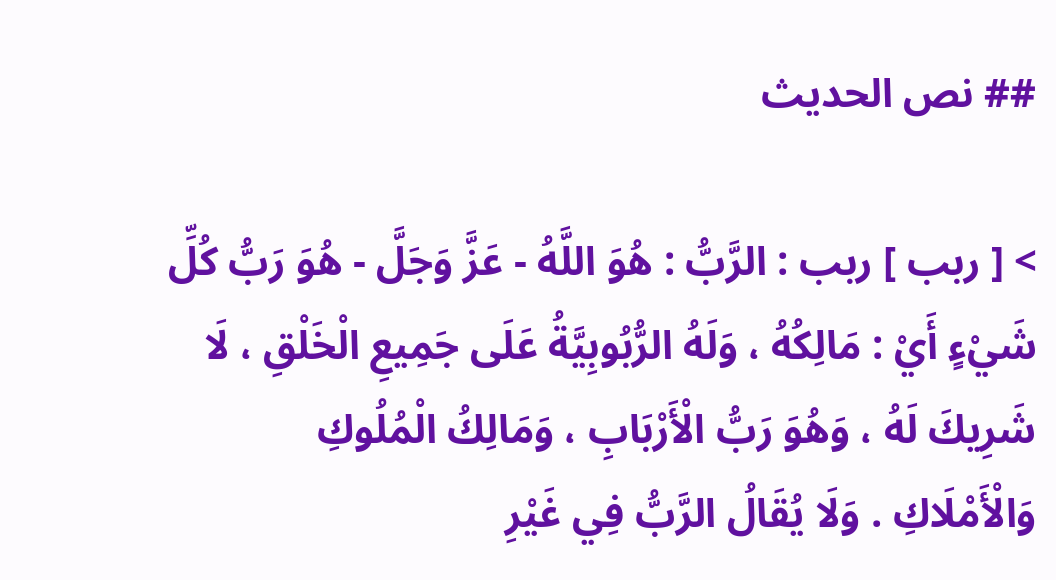## نص الحديث

> [ ربب ] ربب : الرَّبُّ : هُوَ اللَّهُ - عَزَّ وَجَلَّ - هُوَ رَبُّ كُلِّ شَيْءٍ أَيْ : مَالِكُهُ ، وَلَهُ الرُّبُوبِيَّةُ عَلَى جَمِيعِ الْخَلْقِ ، لَا شَرِيكَ لَهُ ، وَهُوَ رَبُّ الْأَرْبَابِ ، وَمَالِكُ الْمُلُوكِ وَالْأَمْلَاكِ . وَلَا يُقَالُ الرَّبُّ فِي غَيْرِ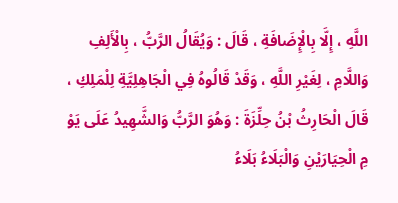اللَّهِ ، إِلَّا بِالْإِضَافَةِ ، قَالَ : وَيُقَالُ الرَّبُّ ، بِالْأَلِفِ وَاللَّامِ ، لِغَيْرِ اللَّهِ ، وَقَدْ قَالُوهُ فِي الْجَاهِلِيَّةِ لِلْمَلِكِ ، قَالَ الْحَارِثُ بْنُ حِلِّزَةَ : وَهُوَ الرَّبُّ وَالشَّهِيدُ عَلَى يَوْ مِ الْحِيَارَيْنِ وَالْبَلَاءُ بَلَاءُ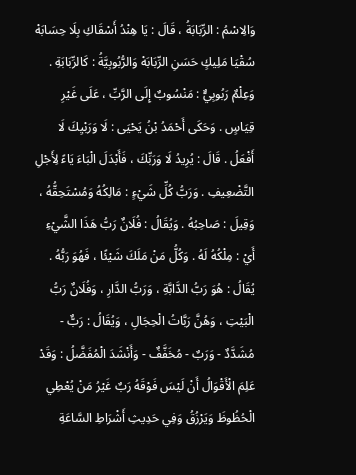وَالِاسْمُ : الرِّبَابَةُ ، قَالَ : يَا هِنْدُ أَسْقَاكِ بِلَا حِسَابَهْ سُقْيَا مَلِيكٍ حَسَنِ الرِّبَابَهْ وَالرُّبُوبِيَّةُ : كَالرِّبَابَةِ . وَعِلْمٌ رَبُوبِيٌّ : مَنْسُوبٌ إِلَى الرَّبِّ ، عَلَى غَيْرِ قِيَاسٍ . وَحَكَى أَحْمَدُ بْنُ يَحْيَى : لَا وَرَبْيِكَ لَا أَفْعَلُ . قَالَ : يُرِيدُ لَا وَرَبِّكَ ، فَأَبْدَلَ الْبَاءَ يَاءً لِأَجْلِ التَّضْعِيفِ . وَرَبُّ كُلِّ شَيْءٍ : مَالِكُهُ وَمُسْتَحِقُّهُ ، وَقِيلَ : صَاحِبُهُ . وَيُقَالُ : فُلَانٌ رَبُّ هَذَا الشَّيْءِ أَيْ : مِلْكُهُ لَهُ . وَكُلُّ مَنْ مَلَكَ شَيْئًا ، فَهُوَ رَبُّهُ . يُقَالُ : هُوَ رَبُّ الدَّابَّةِ ، وَرَبُّ الدَّارِ ، وَفُلَانٌ رَبُّ الْبَيْتِ ، وَهُنَّ رَبَّاتُ الْحِجَالِ ، وَيُقَالُ : رَبٌّ - مُشَدَّدٌ - وَرَبٌ - مُخَفَّفٌ - وَأَنْشَدَ الْمُفَضَّلُ : وَقَدْ عَلِمَ الْأَقْوَالُ أَنْ لَيْسَ فَوْقَهُ رَبٌ غَيْرُ مَنْ يُعْطِي الْحُظُوظَ وَيَرْزُقُ وَفِي حَدِيثِ أَشْرَاطِ السَّاعَةِ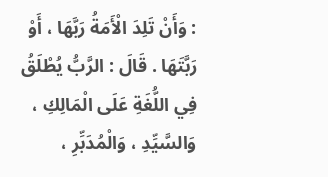: وَأَنْ تَلِدَ الْأَمَةُ رَبَّهَا ، أَوْ رَبَّتَهَا . قَالَ : الرَّبُّ يُطْلَقُ فِي اللُّغَةِ عَلَى الْمَالِكِ ، وَالسَّيِّدِ ، وَالْمُدَبِّرِ ،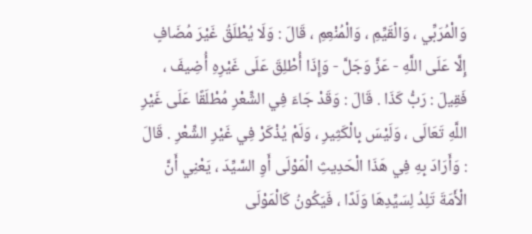وَالْمُرَبِّي ، وَالْقَيِّمِ ، وَالْمُنْعِمِ ، قَالَ : وَلَا يُطْلَقُ غَيْرَ مُضَافٍ إِلَّا عَلَى اللَّهِ - عَزَّ وَجَلَّ - وَإِذَا أُطْلِقَ عَلَى غَيْرِهِ أُضِيفَ ، فَقِيلَ : رَبُّ كَذَا . قَالَ : وَقَدْ جَاءَ فِي الشِّعْرِ مُطْلَقًا عَلَى غَيْرِ اللَّهِ تَعَالَى ، وَلَيْسَ بِالْكَثِيرِ ، وَلَمْ يُذْكَرْ فِي غَيْرِ الشِّعْرِ . قَالَ : وَأَرَادَ بِهِ فِي هَذَا الْحَدِيثِ الْمَوْلَى أَوِ السَّيِّدَ ، يَعْنِي أَنَّ الْأَمَةَ تَلِدُ لِسَيِّدِهَا وَلَدًا ، فَيَكُونُ كَالْمَوْلَى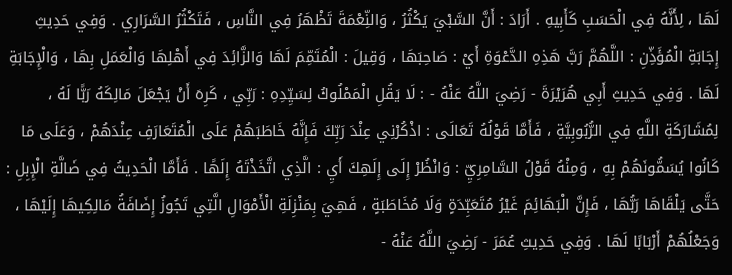لَهَا ، لِأَنَّهُ فِي الْحَسَبِ كَأَبِيهِ . أَرَادَ : أَنَّ السَّبْيَ يَكْثُرُ ، وَالنِّعْمَةَ تَظْهَرُ فِي النَّاسِ ، فَتَكْثُرُ السَّرَارِي . وَفِي حَدِيثِ إِجَابَةِ الْمُؤَذِّنِ : اللَّهُمَّ رَبَّ هَذِهِ الدَّعْوَةِ أَيْ : صَاحِبَهَا ، وَقِيلَ : الْمُتَمِّمَ لَهَا وَالزَّائِدَ فِي أَهْلِهَا وَالْعَمَلِ بِهَا ، وَالْإِجَابَةِ لَهَا . وَفِي حَدِيثِ أَبِي هُرَيْرَةَ - رَضِيَ اللَّهُ عَنْهُ - : لَا يَقُلِ الْمَمْلُوكُ لِسَيِّدِهِ : رَبِّي ، كَرِهَ أَنْ يَجْعَلَ مَالِكَهُ رَبًّا لَهُ ، لِمُشَارَكَةِ اللَّهِ فِي الرُّبُوبِيَّةِ ، فَأَمَّا قَوْلُهُ تَعَالَى : اذْكُرْنِي عِنْدَ رَبِّكَ فَإِنَّهُ خَاطَبَهُمْ عَلَى الْمُتَعَارَفِ عِنْدَهُمْ ، وَعَلَى مَا كَانُوا يُسَمُّونَهُمْ بِهِ ، وَمِنْهُ قَوْلُ السَّامِرِيِّ : وَانْظُرْ إِلَى إِلَهِكَ أَيِ : الَّذِي اتَّخَذْتَهُ إِلَهًا . فَأَمَّا الْحَدِيثُ فِي ضَالَّةِ الْإِبِلِ : حَتَّى يَلْقَاهَا رَبُّهَا ، فَإِنَّ الْبَهَائِمَ غَيْرُ مُتَعَبِّدَةٍ وَلَا مُخَاطَبَةٍ ، فَهِيَ بِمَنْزِلَةِ الْأَمْوَالِ الَّتِي تَجُوزُ إِضَافَةُ مَالِكِيهَا إِلَيْهَا ، وَجَعْلُهُمْ أَرْبَابًا لَهَا . وَفِي حَدِيثِ عُمَرَ - رَضِيَ اللَّهُ عَنْهُ -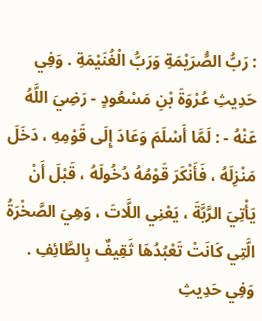: رَبُّ الصُّرَيْمَةِ وَرَبُّ الْغُنَيْمَةِ . وَفِي حَدِيثِ عُرْوَةَ بْنِ مَسْعُودٍ - رَضِيَ اللَّهُ عَنْهُ - : لَمَّا أَسْلَمَ وَعَادَ إِلَى قَوْمِهِ ، دَخَلَ مَنْزِلَهُ ، فَأَنْكَرَ قَوْمُهُ دُخُولَهُ ، قَبْلَ أَنْ يَأْتِيَ الرَّبَّةَ ، يَعْنِي اللَّاتَ ، وَهِيَ الصَّخْرَةُ الَّتِي كَانَتْ تَعْبُدُهَا ثَقِيفٌ بِالطَّائِفِ . وَفِي حَدِيثِ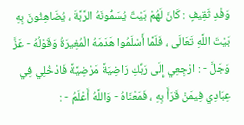وَفْدِ ثَقِيفٍ : كَانَ لَهُمْ بَيْتٌ يُسَمُّونَهُ الرَّبَّةَ ، يُضَاهِئُونَ بِهِ بَيْتَ اللَّهِ تَعَالَى ، فَلَمَّا أَسْلَمُوا هَدَمَهُ الْمُغِيرَةُ وَقَوْلُهُ - عَزَّ وَجَلَّ - : ارْجِعِي إِلَى رَبِّكِ رَاضِيَةً مَرْضِيَّةً فَادْخُلِي فِي عِبَادِي فِيمَنْ قَرَأَ بِهِ ، فَمَعْنَاهُ - وَاللَّهُ أَعْلَمُ - :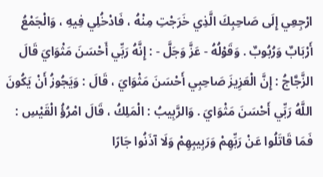ارْجِعِي إِلَى صَاحِبِكَ الَّذِي خَرَجْتِ مِنْهُ ، فَادْخُلِي فِيهِ ، وَالْجَمْعُ أَرْبَابٌ وَرُبُوبٌ . وَقَوْلُهُ - عَزَّ وَجَلَّ - : إِنَّهُ رَبِّي أَحْسَنَ مَثْوَايَ قَالَ الزَّجَّاجُ : إِنَّ الْعَزِيزَ صَاحِبِي أَحْسَنَ مَثْوَايَ ، قَالَ : وَيَجُوزُ أَنْ يَكُونَ اللَّهُ رَبِّي أَحْسَنَ مَثْوَايَ . وَالرَّبِيبُ : الْمَلِكُ ، قَالَ امْرُؤُ الْقَيْسِ : فَمَا قَاتَلُوا عَنْ رَبِّهِمْ وَرَبِيبِهِمْ وَلَا آذَنُوا جَارًا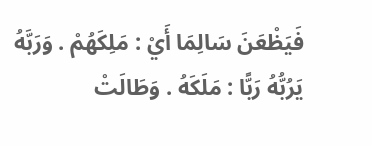فَيَظْعَنَ سَالِمَا أَيْ : مَلِكَهُمْ . وَرَبَّهُ يَرُبُّهُ رَبًّا : مَلَكَهُ . وَطَالَتْ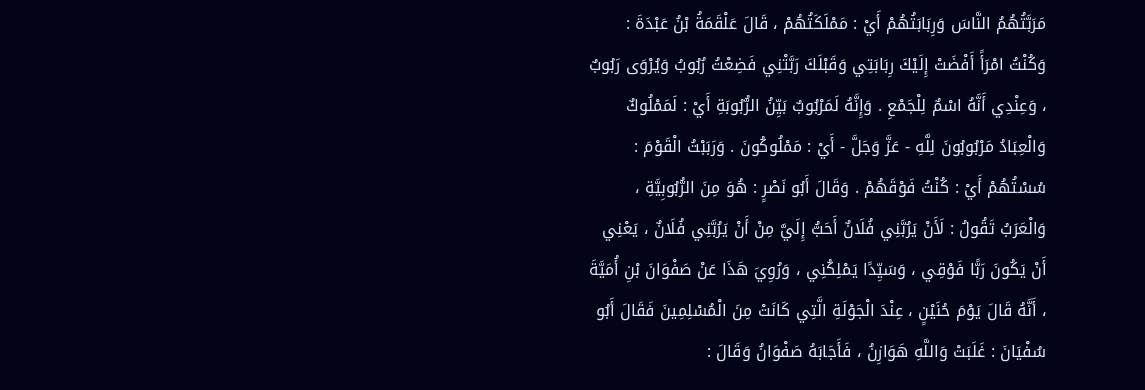مَرَبَّتُهُمُ النَّاسَ وَرِبَابَتُهُمْ أَيْ : مَمْلَكَتُهُمْ ، قَالَ عَلْقَمَةُ بْنُ عَبْدَةَ : وَكُنْتُ امْرَأً أَفْضَتْ إِلَيْكَ رِبَابَتِي وَقَبْلَكَ رَبَّتْنِي فَضِعْتُ رُبُوبُ وَيُرْوَى رَبُوبٌ ، وَعِنْدِي أَنَّهُ اسْمٌ لِلْجَمْعِ . وَإِنَّهُ لَمَرْبُوبٌ بَيِّنُ الرُّبُوبَةِ أَيْ : لَمَمْلُوكٌ وَالْعِبَادُ مَرْبُوبُونَ لِلَّهِ - عَزَّ وَجَلَّ - أَيْ : مَمْلُوكُونَ . وَرَبَبْتُ الْقَوْمَ : سُسْتُهُمْ أَيْ : كُنْتُ فَوْقَهُمْ . وَقَالَ أَبُو نَصْرٍ : هُوَ مِنَ الرُّبُوبِيَّةِ ، وَالْعَرَبُ تَقُولُ : لَأَنْ يَرُبَّنِي فُلَانٌ أَحَبُّ إِلَيَّ مِنْ أَنْ يَرُبَّنِي فُلَانٌ ، يَعْنِي أَنْ يَكُونَ رَبًّا فَوْقِي ، وَسَيِّدًا يَمْلِكُنِي ، وَرُوِيَ هَذَا عَنْ صَفْوَانَ بْنِ أُمَيَّةَ ، أَنَّهُ قَالَ يَوْمَ حُنَيْنٍ ، عِنْدَ الْجَوْلَةِ الَّتِي كَانَتْ مِنَ الْمُسْلِمِينَ فَقَالَ أَبُو سُفْيَانَ : غَلَبَتْ وَاللَّهِ هَوَازِنُ ، فَأَجَابَهُ صَفْوَانُ وَقَالَ :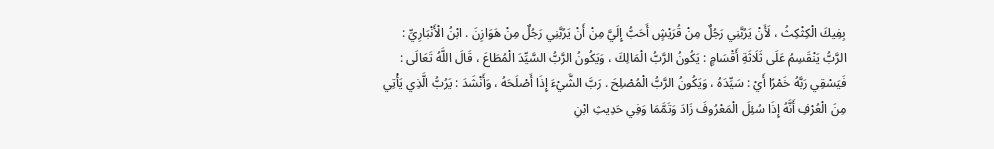بِفِيكَ الْكِثْكِثُ ، لَأَنْ يَرُبَّنِي رَجُلٌ مِنْ قُرَيْشٍ أَحَبُّ إِلَيَّ مِنْ أَنْ يَرُبَّنِي رَجُلٌ مِنْ هَوَازِنَ . ابْنُ الْأَنْبَارِيِّ : الرَّبُّ يَنْقَسِمُ عَلَى ثَلَاثَةِ أَقْسَامٍ : يَكُونُ الرَّبُّ الْمَالِكَ ، وَيَكُونُ الرَّبُّ السَّيِّدَ الْمُطَاعَ ، قَالَ اللَّهُ تَعَالَى : فَيَسْقِي رَبَّهُ خَمْرًا أَيْ : سَيِّدَهُ ، وَيَكُونُ الرَّبُّ الْمُصْلِحَ . رَبَّ الشَّيْءَ إِذَا أَصْلَحَهُ ، وَأَنْشَدَ : يَرُبُّ الَّذِي يَأْتِي مِنَ الْعُرْفِ أَنَّهُ إِذَا سُئِلَ الْمَعْرُوفَ زَادَ وَتَمَّمَا وَفِي حَدِيثِ ابْنِ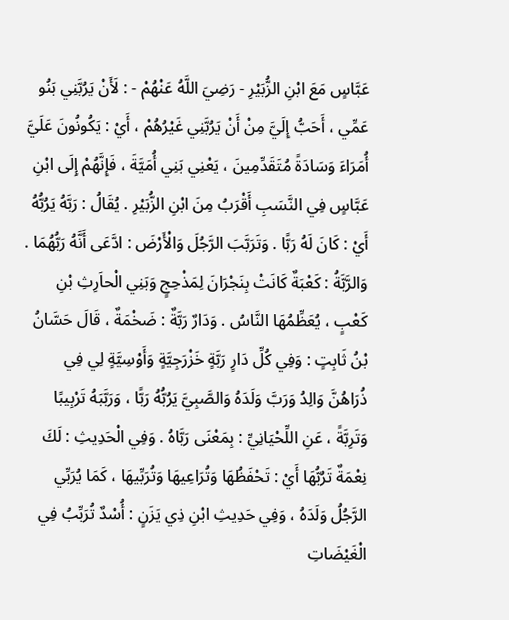عَبَّاسٍ مَعَ ابْنِ الزُّبَيْرِ - رَضِيَ اللَّهُ عَنْهُمْ - : لَأَنْ يَرُبَّنِي بَنُو عَمِّي ، أَحَبُّ إِلَيَّ مِنْ أَنْ يَرُبَّنِي غَيْرُهُمْ ، أَيْ : يَكُونُونَ عَلَيَّ أُمَرَاءَ وَسَادَةً مُتَقَدِّمِينَ ، يَعْنِي بَنِي أُمَيَّةَ ، فَإِنَّهُمْ إِلَى ابْنِ عَبَّاسٍ فِي النَّسَبِ أَقْرَبُ مِنَ ابْنِ الزُّبَيْرِ . يُقَالُ : رَبَّهُ يَرُبُّهُ أَيْ : كَانَ لَهُ رَبًّا . وَتَرَبَّبَ الرَّجُلَ وَالْأَرْضَ : ادَّعَى أَنَّهُ رَبُّهُمَا . وَالرَّبَّةُ : كَعْبَةٌ كَانَتْ بِنَجْرَانَ لِمَذْحِجٍ وَبَنِي الْحاَرِثِ بْنِ كَعْبٍ ، يُعَظِّمُهَا النَّاسُ . وَدَارٌ رَبَّةٌ : ضَخْمَةٌ ، قَالَ حَسَّانُ بْنُ ثَابِتٍ : وَفِي كُلِّ دَارٍ رَبَّةٍ خَزْرَجِيَّةٍ وَأَوْسِيَّةٍ لِي فِي ذُرَاهُنَّ وَالِدُ وَرَبَّ وَلَدَهُ وَالصَّبِيَّ يَرُبُّهُ رَبًّا ، وَرَبَّبَهُ تَرْبِيبًا وَتَرِبَّةً ، عَنِ اللِّحْيَانِيِّ : بِمَعْنَى رَبَّاهُ . وَفِي الْحَدِيثِ : لَكَ نِعْمَةٌ تَرُبُّهَا أَيْ : تَحْفَظُهَا وَتُرَاعِيهَا وَتُرَبِّيهَا ، كَمَا يُرَبِّي الرَّجُلُ وَلَدَهُ ، وَفِي حَدِيثِ ابْنِ ذِي يَزَنٍ : أُسْدٌ تُرَبِّبُ فِي الْغَيْضَاتِ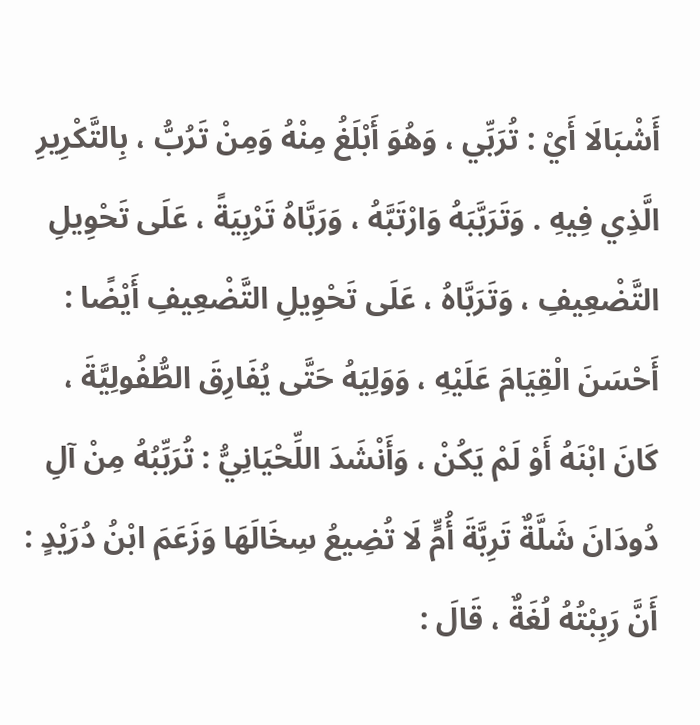أَشْبَالَا أَيْ : تُرَبِّي ، وَهُوَ أَبْلَغُ مِنْهُ وَمِنْ تَرُبُّ ، بِالتَّكْرِيرِ الَّذِي فِيهِ . وَتَرَبَّبَهُ وَارْتَبَّهُ ، وَرَبَّاهُ تَرْبِيَةً ، عَلَى تَحْوِيلِ التَّضْعِيفِ ، وَتَرَبَّاهُ ، عَلَى تَحْوِيلِ التَّضْعِيفِ أَيْضًا : أَحْسَنَ الْقِيَامَ عَلَيْهِ ، وَوَلِيَهُ حَتَّى يُفَارِقَ الطُّفُولِيَّةَ ، كَانَ ابْنَهُ أَوْ لَمْ يَكُنْ ، وَأَنْشَدَ اللِّحْيَانِيُّ : تُرَبِّبُهُ مِنْ آلِ دُودَانَ شَلَّةٌ تَرِبَّةَ أُمٍّ لَا تُضِيعُ سِخَالَهَا وَزَعَمَ ابْنُ دُرَيْدٍ : أَنَّ رَبِبْتُهُ لُغَةٌ ، قَالَ :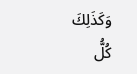وَكَذَلِكَ كُلُّ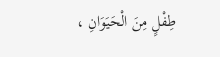طِفْلٍ مِنَ الْحَيَوَانِ ،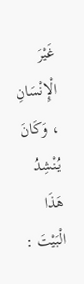غَيْرَ الْإِنْسَانِ ، وَكَانَ يُنْشِدُ هَذَا الْبَيْتَ :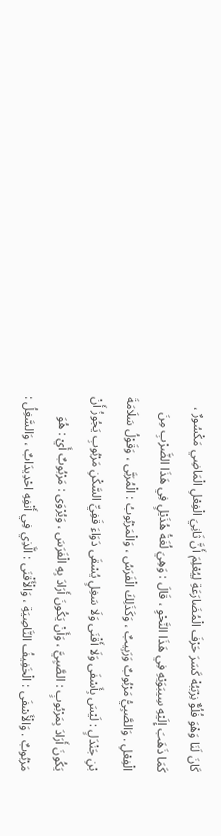كَانَ لَنَا وَهْوَ فُلُوٌّ نِرْبَبُهْ كَسَرَ حَرْفَ الْمُضَارَعَةِ لِيُعْلِمَ أَنَّ ثَانِيَ الْفِعْلِ الْمَاضِي مَكْسُورٌ ، كَمَا ذَهَبَ إِلَيْهِ سِيبَوَيْهِ فِي هَذَا النَّحْوِ ، قَالَ : وَهِيَ لُغَةُ هُذَيْلٍ فِي هَذَا الضَّرْبِ مِنَ الْفِعْلِ . وَالصَّبِيُّ مَرْبُوبٌ وَرَبِيبٌ ، وَكَذَلِكَ الْفَرَسُ ، وَالْمَرْبُوبُ : الْمُرَبَّى ، وَقَوْلُ سَلَامَةَ بْنِ جَنْدَلٍ : لَيْسَ بِأَسْفَى وَلَا أَقْنَى وَلَا سَغِلٍ يُسْقَى دَوَاءَ قَفِيِّ السَّكْنِ مَرْبُوبِ يَجُوزُ أَنْ يَكُونَ أَرَادَ بِمَرْبُوبٍ : الصَّبِيَّ ، وَأَنْ يَكُونَ أَرَادَ بِهِ الْفَرَسَ ، وَيُرْوَى : مَرْبُوبٌ أَيْ : هُوَ مَرْبُوبٌ . وَالْأَسْفَى : الْخَفِيفُ النَّاصِيَةِ ، وَالْأَقْنَى : الَّذِي فِي أَنْفِهِ احْدِيدَابٌ ، وَالسَّغِلُ :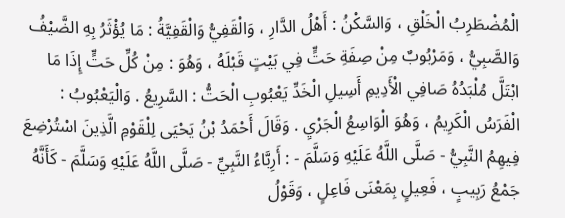الْمُضْطَرِبُ الْخَلْقِ ، وَالسَّكْنُ : أَهْلُ الدَّارِ ، وَالْقَفِيُّ وَالْقَفِيَّةُ : مَا يُؤْثَرُ بِهِ الضَّيْفُ وَالصَّبِيُّ ، وَمَرْبُوبٌ مِنْ صِفَةِ حَتٍّ فِي بَيْتٍ قَبْلَهُ ، وَهُوَ : مِنْ كُلِّ حَتٍّ إِذَا مَا ابْتَلَّ مُلْبَدُهُ صَافِي الْأَدِيمِ أَسِيلِ الْخَدِّ يَعْبُوبِ الْحَتُّ : السَّرِيعُ . وَالْيَعْبُوبُ : الْفَرَسُ الْكَرِيمُ ، وَهُوَ الْوَاسِعُ الْجَرْيِ . وَقَالَ أَحْمَدُ بْنُ يَحْيَى لِلْقَوْمِ الَّذِينَ اسْتُرْضِعَ فِيهِمُ النَّبِيُّ - صَلَّى اللَّهُ عَلَيْهِ وَسَلَّمَ - : أَرِبَّاءُ النَّبِيِّ - صَلَّى اللَّهُ عَلَيْهِ وَسَلَّمَ - كَأَنَّهُ جَمْعُ رَبِيبٍ ، فَعِيلٍ بِمَعْنَى فَاعِلٍ ، وَقَوْلُ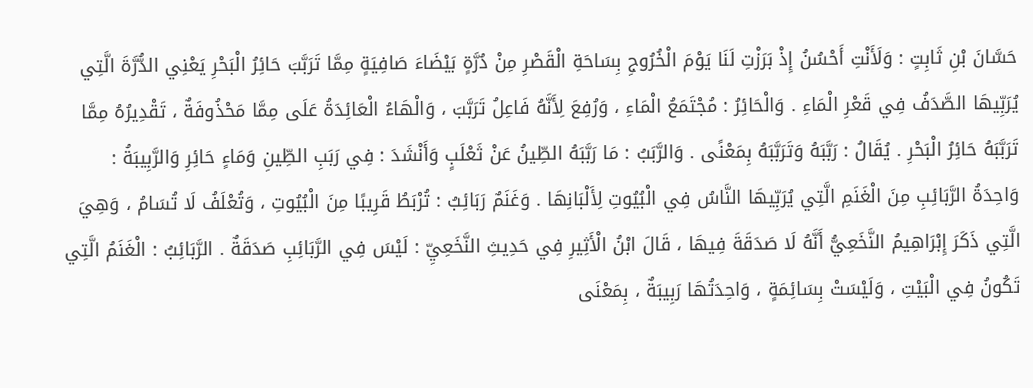حَسَّانَ بْنِ ثَابِتٍ : وَلَأَنْتِ أَحْسُنُ إِذْ بَرَزْتِ لَنَا يَوْمَ الْخُرُوجِ بِسَاحَةِ الْقَصْرِ مِنْ دُرَّةٍ بَيْضَاءَ صَافِيَةٍ مِمَّا تَرَبَّبَ حَائِرُ الْبَحْرِ يَعْنِي الدُّرَّةَ الَّتِي يُرَبِّيهَا الصَّدَفُ فِي قَعْرِ الْمَاءِ . وَالْحَائِرُ : مُجْتَمَعُ الْمَاءِ ، وَرُفِعَ لِأَنَّهُ فَاعِلُ تَرَبَّبَ ، وَالْهَاءُ الْعَائِدَةُ عَلَى مِمَّا مَحْذُوفَةٌ ، تَقْدِيرُهُ مِمَّا تَرَبَّبَهُ حَائِرُ الْبَحْرِ . يُقَالُ : رَبَّبَهُ وَتَرَبَّبَهُ بِمَعْنًى . وَالرَّبَبُ : مَا رَبَّبَهُ الطِّينُ عَنْ ثَعْلَبٍ وَأَنْشَدَ : فِي رَبَبِ الطِّينِ وَمَاءٍ حَائِرِ وَالرَّبِيبَةُ : وَاحِدَةُ الرَّبَائِبِ مِنَ الْغَنَمِ الَّتِي يُرَبِّيهَا النَّاسُ فِي الْبُيُوتِ لِأَلْبَانِهَا . وَغَنَمٌ رَبَائِبُ : تُرْبَطُ قَرِيبًا مِنَ الْبُيُوتِ ، وَتُعْلَفُ لَا تُسَامُ ، وَهِيَ الَّتِي ذَكَرَ إِبْرَاهِيمُ النَّخَعِيُّ أَنَّهُ لَا صَدَقَةَ فِيهَا ، قَالَ ابْنُ الْأَثِيرِ فِي حَدِيثِ النَّخَعِيِّ : لَيْسَ فِي الرَّبَائِبِ صَدَقَةٌ . الرَّبَائِبُ : الْغَنَمُ الَّتِي تَكُونُ فِي الْبَيْتِ ، وَلَيْسَتْ بِسَائِمَةٍ ، وَاحِدَتُهَا رَبِيبَةٌ ، بِمَعْنَى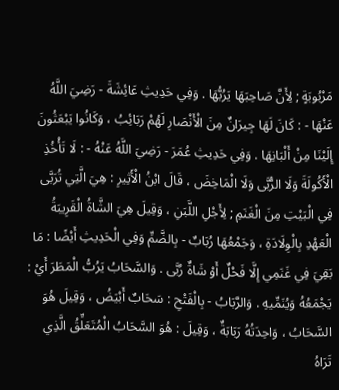مَرْبُوبَةٍ ; لِأَنَّ صَاحِبَهَا يَرُبُّهَا . وَفِي حَدِيثِ عَائِشَةَ - رَضِيَ اللَّهُ عَنْهَا - : كَانَ لَهَا جِيرَانٌ مِنَ الْأَنْصَارِ لَهُمْ رَبَائِبُ ، وَكَانُوا يَبْعَثُونَ إِلَيْنَا مِنْ أَلْبَانِهَا . وَفِي حَدِيثِ عُمَرَ - رَضِيَ اللَّهُ عَنْهُ - : لَا تَأْخُذِ الْأَكُولَةَ وَلَا الرُّبَّى وَلَا الْمَاخِضَ ، قَالَ ابْنُ الْأَثِيرِ : هِيَ الَّتِي تُرَبَّى فِي الْبَيْتِ مِنَ الْغَنَمِ ; لِأَجْلِ اللَّبَنِ ، وَقِيلَ هِيَ الشَّاةُ الْقَرِيبَةُ الْعَهْدِ بِالْوِلَادَةِ ، وَجَمْعُهَا رُبَابٌ - بِالضَّمِّ وَفِي الْحَدِيثِ أَيْضًا : مَا بَقِيَ فِي غَنَمِي إِلَّا فَحْلٌ أَوْ شَاةٌ رُبَّى . وَالسَّحَابُ يَرُبُّ الْمَطَرَ أَيْ : يَجْمَعُهُ وَيُنَمِّيهِ . وَالرَّبَابُ - بِالْفَتْحِ : سَحَابٌ أَبْيَضُ ، وَقِيلَ هُوَ السَّحَابُ ، وَاحِدَتُهُ رَبَابَةٌ ، وَقِيلَ : هُوَ السَّحَابُ الْمُتَعَلِّقُ الَّذِي تَرَاهُ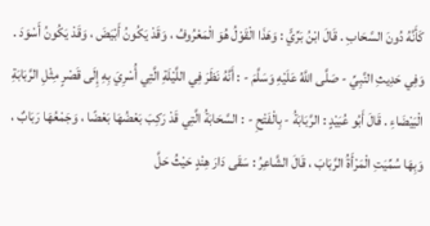كَأَنَّهُ دُونَ السَّحَابِ . قَالَ ابْنُ بَرِّيٍّ : وَهَذَا الْقَوْلُ هُوَ الْمَعْرُوفُ ، وَقَدْ يَكُونُ أَبْيَضَ ، وَقَدْ يَكُونُ أَسْوَدَ . وَفِي حَدِيثِ النَّبِيِّ - صَلَّى اللَّهُ عَلَيْهِ وَسَلَّمَ - : أَنَّهُ نَظَرَ فِي اللَّيْلَةِ الَّتِي أُسْرِيَ بِهِ إِلَى قَصْرٍ مِثْلِ الرَّبَابَةِ الْبَيْضَاءِ . قَالَ أَبُو عُبَيْدٍ : الرَّبَابَةُ - بِالْفَتْحِ - : السَّحَابَةُ الَّتِي قَدْ رَكِبَ بَعْضُهَا بَعْضًا ، وَجَمْعُهَا رَبَابٌ ، وَبِهَا سُمِّيَتِ الْمَرْأَةُ الرَّبَابَ ، قَالَ الشَّاعِرُ : سَقَى دَارَ هِنْدٍ حَيْثُ حَلَّ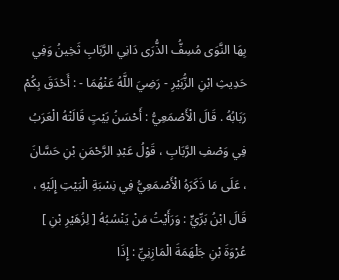بِهَا النَّوَى مُسِفُّ الذُّرَى دَانِي الرَّبَابِ ثَخِينُ وَفِي حَدِيثِ ابْنِ الزُّبَيْرِ - رَضِيَ اللَّهُ عَنْهُمَا - : أَحْدَقَ بِكُمْ رَبَابُهُ . قَالَ الْأَصْمَعِيُّ : أَحْسَنُ بَيْتٍ قَالَتْهُ الْعَرَبُ فِي وَصْفِ الرَّبَابِ ، قَوْلُ عَبْدِ الرَّحْمَنِ بْنِ حَسَّانَ ، عَلَى مَا ذَكَرَهُ الْأَصْمَعِيُّ فِي نِسْبَةِ الْبَيْتِ إِلَيْهِ ، قَالَ ابْنُ بَرِّيٍّ : وَرَأَيْتُ مَنْ يَنْسُبُهُ [ لِزُهَيْرِ بْنِ ] عُرْوَةَ بْنِ جَلْهَمَةَ الْمَازِنِيِّ : إِذَا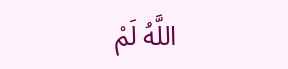اللَّهُ لَمْ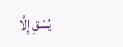يُسْقِ إِلَّا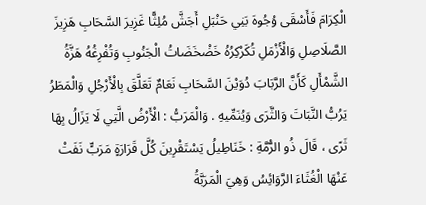الْكِرَامَ فَأَسْقَى وُجُوهَ بَنِي حَنْبَلِ أَجَشَّ مُلِثًّا غَزِيرَ السَّحَابِ هَزِيزَ الصَّلَاصِلِ وَالْأَزْمَلِ تُكَرْكِرُهُ خَضْخَضَاتُ الْجَنُوبِ وَتُفْرِغُهُ هَزَّةُ الشَّمْأَلِ كَأَنَّ الرَّبَابَ دُوَيْنَ السَّحَابِ نَعَامٌ تَعَلَّقَ بِالْأَرْجُلِ وَالْمَطَرُ يَرُبُّ النَّبَاتَ وَالثَّرَى وَيُنَمِّيهِ . وَالْمَرَبُّ : الْأَرْضُ الَّتِي لَا يَزَالُ بِهَا ثَرًى ، قَالَ ذُو الرُّمَّةِ : خَنَاطِيلُ يَسْتَقْرِينَ كُلَّ قَرَارَةٍ مَرَبٍّ نَفَتْ عَنْهَا الْغُثَاءَ الرَّوَائِسُ وَهِيَ الْمَرَبَّةُ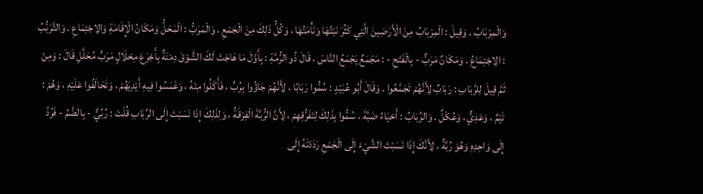وَالْمِرْبَابُ . وَقِيلَ : الْمِرْبَابُ مِنَ الْأَرَضِينَ الَّتِي كَثُرَ نَبْتُهَا وَنَأْمَتُهَا ، وَكُلُّ ذَلِكَ مِنَ الْجَمْعِ . وَالْمَرَبُّ : الْمَحَلُّ وَمَكَانُ الْإِقَامَةِ وَالِاجْتِمَاعِ . وَالتَّرَبُّبُ : الِاجْتِمَاعُ . وَمَكَانٌ مَرَبٌّ - بِالْفَتْحِ - : مَجْمَعٌ يَجْمَعُ النَّاسَ ، قَالَ ذُو الرُّمَّةِ : بِأَوَّلَ مَا هَاجَتْ لَكَ الشَّوْقَ دِمْنَةٌ بِأَجْرَعَ مِحْلَالٍ مَرَبٍّ مُحَلَّلِ قَالَ : وَمِنْ ثَمَّ قِيلَ لِلرَّبَابِ : رَبَابٌ لِأَنَّهُمْ تَجَمَّعُوا . وَقَالَ أَبُو عُبَيْدٍ : سُمُّوا رَبَابًا ، لِأَنَّهُمْ جَاؤُوا بِرُبٍّ ، فَأَكَلُوا مِنْهُ ، وَغَمَسُوا فِيهِ أَيْدِيَهُمْ ، وَتَحَالَفُوا عَلَيْهِ ، وَهُمْ : تَيْمٌ ، وَعَدِيٌّ ، وَعُكْلٌ . وَالرِّبَابُ : أَحْيَاءُ ضَبَّةَ ، سُمُّوا بِذَلِكَ لِتَفَرُّقِهِمْ ، لِأَنَّ الرُّبَّةَ الْفِرْقَةُ ، وَلِذَلِكَ إِذَا نَسَبْتَ إِلَى الرِّبَابِ قُلْتَ : رُبِّيٌّ - بِالضَّمِّ - فَرُدَّ إِلَى وَاحِدِهِ وَهُوَ رُبَّةٌ ، لِأَنَّكَ إِذَا نَسَبْتَ الشَّيْءَ إِلَى الْجَمْعِ رَدَدْتَهُ إِلَى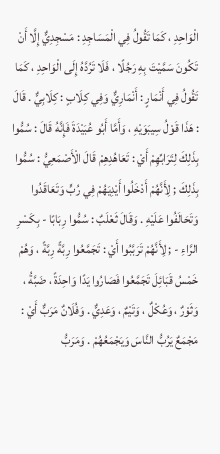الْوَاحِدِ ، كَمَا تَقُولُ فِي الْمَسَاجِدِ : مَسْجِدِيٌّ إِلَّا أَنْ تَكُونَ سَمَّيْتَ بِهِ رَجُلًا ، فَلَا تَرُدَّهُ إِلَى الْوَاحِدِ ، كَمَا تَقُولُ فِي أَنْمَارٍ : أَنْمَارِيٌّ وَفِي كِلَابٍ : كِلَابِيٌّ . قَالَ : هَذَا قَوْلُ سِيبَوَيْهِ ، وَأَمَّا أَبُو عُبَيْدَةَ فَإِنَّهُ قَالَ : سُمُّوا بِذَلِكَ لِتَرَابِّهِمْ أَيْ : تَعَاهُدِهِمْ قَالَ الْأَصْمَعِيُّ : سُمُّوا بِذَلِكَ ; لِأَنَّهُمْ أَدْخَلُوا أَيْدِيَهُمْ فِي رُبٍّ وَتَعَاقَدُوا وَتَحَالَفُوا عَلَيْهِ . وَقَالَ ثَعْلَبٌ : سُمُّوا رِبَابًا - بِكَسْرِ الرَّاءِ - ; لِأَنَّهُمْ تَرَبَّبُوا أَيْ : تَجَمَّعُوا رِبَّةً رِبَّةً ، وَهُمْ خَمْسُ قَبَائِلَ تَجَمَّعُوا فَصَارُوا يَدًا وَاحِدَةً ، ضَبَّةُ ، وَثَوْرٌ ، وَعُكْلٌ ، وَتَيْمٌ ، وَعَدِيٌّ . وَفُلَانٌ مَرَبٌّ أَيْ : مَجْمَعٌ يَرُبُّ النَّاسَ وَيَجْمَعُهُمْ . وَمَرَبُّ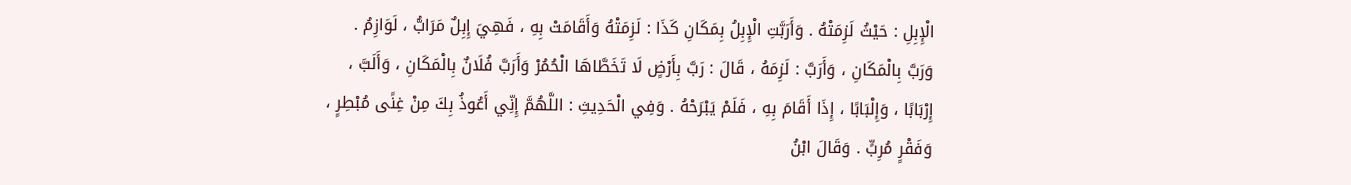الْإِبِلِ : حَيْثُ لَزِمَتْهُ . وَأَرَبَّتِ الْإِبِلُ بِمَكَانِ كَذَا : لَزِمَتْهُ وَأَقَامَتْ بِهِ ، فَهِيَ إِبِلٌ مَرَابُّ ، لَوَازِمُ . وَرَبَّ بِالْمَكَانِ ، وَأَرَبَّ : لَزِمَهُ ، قَالَ : رَبَّ بِأَرْضٍ لَا تَخَطَّاهَا الْحُمُرْ وَأَرَبَّ فُلَانٌ بِالْمَكَانِ ، وَأَلَبَّ ، إِرْبَابًا ، وَإِلْبَابًا ، إِذَا أَقَامَ بِهِ ، فَلَمْ يَبْرَحْهُ . وَفِي الْحَدِيثِ : اللَّهُمَّ إِنِّي أَعُوذُ بِكَ مِنْ غِنًى مُبْطِرٍ ، وَفَقْرٍ مُرِبٍّ . وَقَالَ ابْنُ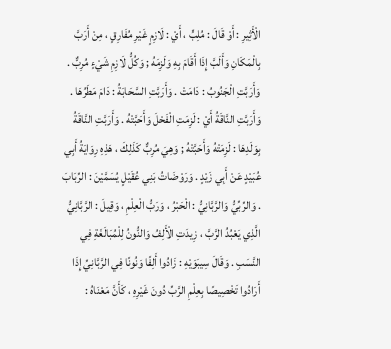الْأَثِيرِ : أَوْ قَالَ : مُلِبٍّ ، أَيْ : لَازِمٍ غَيْرِ مُفَارِقٍ ، مِنْ أَرَبَّ بِالْمَكَانِ وَأَلَبَّ إِذَا أَقَامَ بِهِ وَلَزِمَهُ ; وَكُلُّ لَازِمِ شَيْءٍ مُرِبٌّ . وَأَرَبَّتِ الْجَنُوبُ : دَامَتْ . وَأَرَبَّتِ السَّحَابَةُ : دَامَ مَطَرُهَا . وَأَرَبَّتِ النَّاقَةُ أَيْ : لَزِمَتِ الْفَحْلَ وَأَحَبَّتْهُ . وَأَرَبَّتِ النَّاقَةُ بِوَلَدِهَا : لَزِمَتْهُ وَأَحَبَّتْهُ ; وَهِيَ مُرِبٌّ كَذَلِكَ ، هَذِهِ رِوَايَةُ أَبِي عُبَيْدٍ عَنْ أَبِي زَيْدٍ . وَرَوْضَاتُ بَنِي عُقَيْلٍ يُسَمَّيْنَ : الرِّبَابَ . وَالرِّبِّيُّ وَالرَّبَّانِيُّ : الْحَبْرُ ، وَرَبُّ الْعِلْمِ ، وَقِيلَ : الرَّبَّانِيُّ الَّذِي يَعْبُدُ الرَّبَّ ، زِيدَتِ الْأَلِفُ وَالنُّونُ لِلْمُبَالَغَةِ فِي النَّسَبِ . وَقَالَ سِيبَوَيْهِ : زَادُوا أَلِفًا وَنُونًا فِي الرَّبَّانِيِّ إِذَا أَرَادُوا تَخْصِيصًا بِعِلْمِ الرَّبِّ دُونَ غَيْرِهِ ، كَأَنَّ مَعْنَاهُ :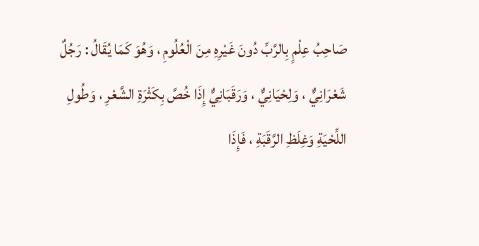صَاحِبُ عِلْمٍ بِالرَّبِّ دُونَ غَيْرِهِ مِنَ الْعُلُومِ ، وَهُوَ كَمَا يُقَالُ : رَجُلٌ شَعْرَانِيٌّ ، وَلِحْيَانِيٌّ ، وَرَقَبَانِيٌّ إِذَا خُصَّ بِكَثْرَةِ الشَّعْرِ ، وَطُولِ اللِّحْيَةِ وَغِلَظِ الرَّقَبَةِ ، فَإِذَا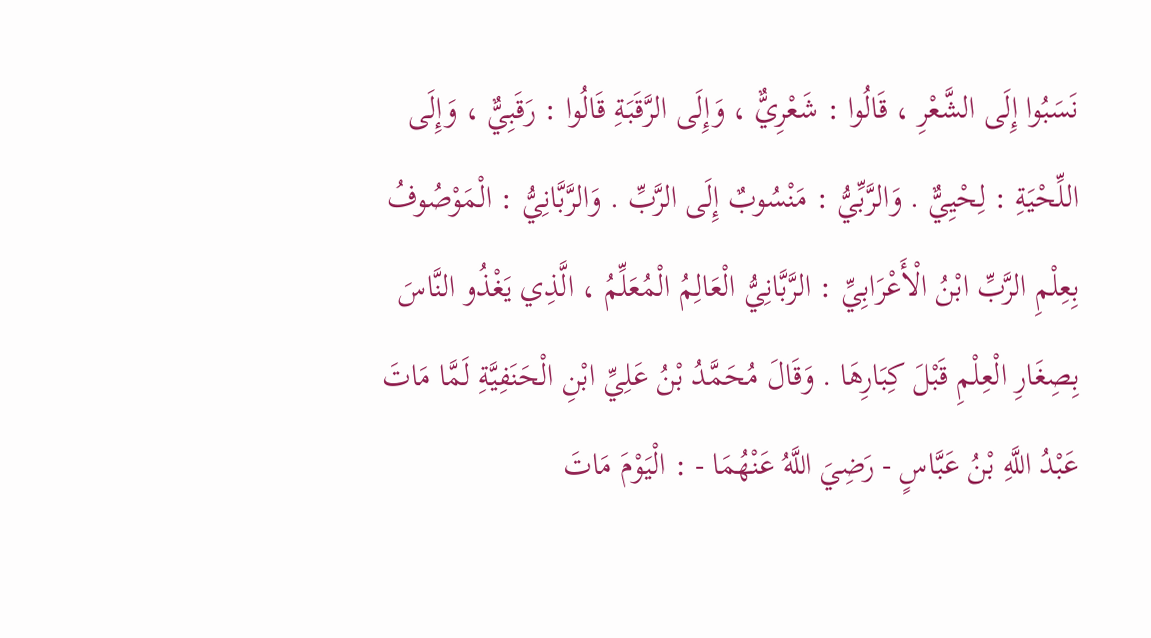نَسَبُوا إِلَى الشَّعْرِ ، قَالُوا : شَعْرِيٌّ ، وَإِلَى الرَّقَبَةِ قَالُوا : رَقَبِيٌّ ، وَإِلَى اللِّحْيَةِ : لِحْيِيٌّ . وَالرَّبِّيُّ : مَنْسُوبٌ إِلَى الرَّبِّ . وَالرَّبَّانِيُّ : الْمَوْصُوفُ بِعِلْمِ الرَّبِّ ابْنُ الْأَعْرَابِيِّ : الرَّبَّانِيُّ الْعَالِمُ الْمُعَلِّمُ ، الَّذِي يَغْذُو النَّاسَ بِصِغَارِ الْعِلْمِ قَبْلَ كِبَارِهَا . وَقَالَ مُحَمَّدُ بْنُ عَلِيِّ ابْنِ الْحَنَفِيَّةِ لَمَّا مَاتَ عَبْدُ اللَّهِ بْنُ عَبَّاسٍ - رَضِيَ اللَّهُ عَنْهُمَا - : الْيَوْمَ مَاتَ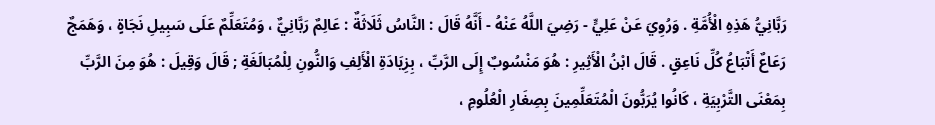رَبَّانِيُّ هَذِهِ الْأُمَّةِ . وَرُوِيَ عَنْ عَلِيٍّ - رَضِيَ اللَّهُ عَنْهُ - أَنَّهُ قَالَ : النَّاسُ ثَلَاثَةٌ : عَالِمٌ رَبَّانِيٌّ ، وَمُتَعَلِّمٌ عَلَى سَبِيلِ نَجَاةٍ ، وَهَمَجٌ رَعَاعٌ أَتْبَاعُ كُلِّ نَاعِقٍ . قَالَ ابْنُ الْأَثِيرِ : هُوَ مَنْسُوبٌ إِلَى الرَّبِّ ، بِزِيَادَةِ الْأَلِفِ وَالنُّونِ لِلْمُبَالَغَةِ ; قَالَ وَقِيلَ : هُوَ مِنَ الرَّبِّ بِمَعْنَى التَّرْبِيَةِ ، كَانُوا يُرَبُّونَ الْمُتَعَلِّمِينَ بِصِغَارِ الْعُلُومِ ،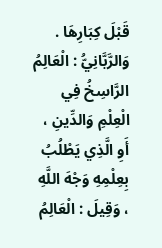قَبْلَ كِبَارِهَا . وَالرَّبَّانِيُّ : الْعَالِمُ الرَّاسِخُ فِي الْعِلْمِ وَالدِّينِ ، أَوِ الَّذِي يَطْلُبُ بِعِلْمِهِ وَجْهَ اللَّهِ ، وَقِيلَ : الْعَالِمُ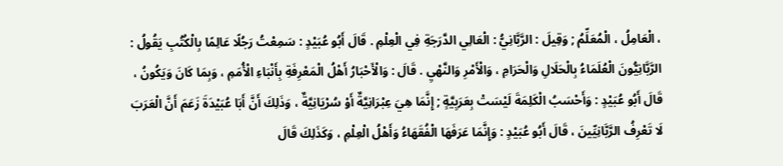، الْعَامِلُ ، الْمُعَلِّمُ ; وَقِيلَ : الرَّبَّانِيُّ : الْعَالِي الدَّرَجَةِ فِي الْعِلْمِ . قَالَ أَبُو عُبَيْدٍ : سَمِعْتُ رَجُلًا عَالِمًا بِالْكُتُبِ يَقُولُ : الرَّبَّانِيُّونَ الْعُلَمَاءُ بِالْحَلَالِ وَالْحَرَامِ ، وَالْأَمْرِ وَالنَّهْيِ . قَالَ : وَالْأَحْبَارُ أَهْلُ الْمَعْرِفَةِ بِأَنْبَاءِ الْأُمَمِ ، وَبِمَا كَانَ وَيَكُونُ ، قَالَ أَبُو عُبَيْدٍ : وَأَحْسَبُ الْكَلِمَةَ لَيْسَتْ بِعَرَبِيَّةٍ ; إِنَّمَا هِيَ عِبْرَانِيَّةٌ أَوْ سُرْيَانِيَّةٌ ، وَذَلِكَ أَنَّ أَبَا عُبَيْدَةَ زَعَمَ أَنَّ الْعَرَبَ لَا تَعْرِفُ الرَّبَّانِيِّينَ ، قَالَ أَبُو عُبَيْدٍ : وَإِنَّمَا عَرَفَهَا الْفُقَهَاءُ وَأَهْلُ الْعِلْمِ ، وَكَذَلِكَ قَالَ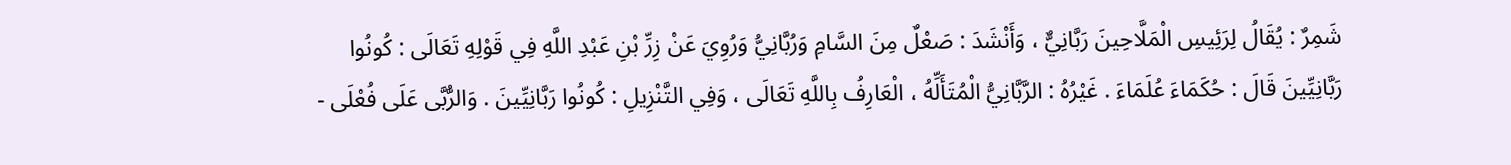شَمِرٌ : يُقَالُ لِرَئِيسِ الْمَلَّاحِينَ رَبَّانِيٌّ ، وَأَنْشَدَ : صَعْلٌ مِنَ السَّامِ وَرُبَّانِيُّ وَرُوِيَ عَنْ زِرِّ بْنِ عَبْدِ اللَّهِ فِي قَوْلِهِ تَعَالَى : كُونُوا رَبَّانِيِّينَ قَالَ : حُكَمَاءَ عُلَمَاءَ . غَيْرُهُ : الرَّبَّانِيُّ الْمُتَأَلِّهُ ، الْعَارِفُ بِاللَّهِ تَعَالَى ، وَفِي التَّنْزِيلِ : كُونُوا رَبَّانِيِّينَ . وَالرُّبَّى عَلَى فُعْلَى -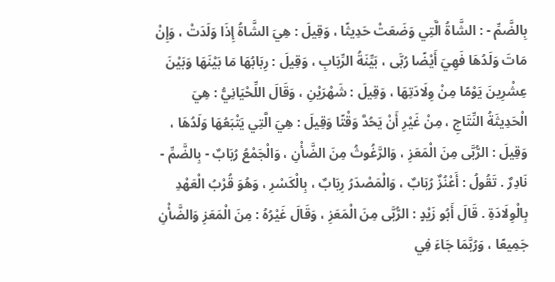بِالضَّمِّ - : الشَّاةُ الَّتِي وَضَعَتْ حَدِيثًا ، وَقِيلَ : هِيَ الشَّاةُ إِذَا وَلَدَتْ ، وَإِنْ مَاتَ وَلَدُهَا فَهِيَ أَيْضًا رُبَّى ، بَيِّنَةُ الرِّبَابِ ، وَقِيلَ : رِبَابُهَا مَا بَيْنَهَا وَبَيْنَ عِشْرِينَ يَوْمًا مِنْ وِلَادَتِهَا ، وَقِيلَ : شَهْرَيْنِ ، وَقَالَ اللِّحْيَانِيُّ : هِيَ الْحَدِيثَةُ النِّتَاجِ ، مِنْ غَيْرِ أَنْ يَحُدَّ وَقْتًا وَقِيلَ : هِيَ الَّتِي يَتْبَعُهَا وَلَدُهَا ، وَقِيلَ : الرُّبَّى مِنَ الْمَعَزِ ، وَالرَّغُوثُ مِنَ الضَّأْنِ ، وَالْجَمْعُ رُبَابٌ - بِالضَّمِّ - نَادِرٌ . تَقُولُ : أَعْنُزٌ رُبَابٌ ، وَالْمَصْدَرُ رِبَابٌ ، بِالْكَسْرِ ، وَهُوَ قُرْبُ الْعَهْدِ بِالْوِلَادَةِ . قَالَ أَبُو زَيْدٍ : الرُّبَّى مِنَ الْمَعَزِ ، وَقَالَ غَيْرُهُ : مِنَ الْمَعَزِ وَالضَّأْنِ جَمِيعًا ، وَرُبَّمَا جَاءَ فِي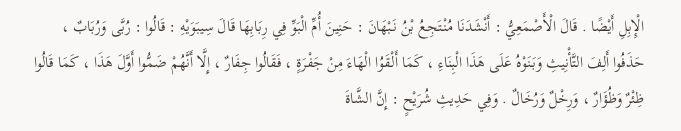الْإِبِلِ أَيْضًا . قَالَ الْأَصْمَعِيُّ : أَنْشَدَنَا مُنْتَجِعُ بْنُ نَبْهَانَ : حَنِينَ أُمِّ الْبَوِّ فِي رِبَابِهَا قَالَ سِيبَوَيْهِ : قَالُوا : رُبَّى وَرُبَابٌ ، حَذَفُوا أَلِفَ التَّأْنِيثِ وَبَنَوْهُ عَلَى هَذَا الْبِنَاءِ ، كَمَا أَلْقَوُا الْهَاءَ مِنْ جَفْرَةٍ ، فَقَالُوا جِفَارٌ ، إِلَّا أَنَّهُمْ ضَمُّوا أَوَّلَ هَذَا ، كَمَا قَالُوا ظِئْرٌ وَظُؤَارٌ ، وَرِخْلٌ وَرُخَالٌ . وَفِي حَدِيثِ شُرَيْحٍ : إِنَّ الشَّاةَ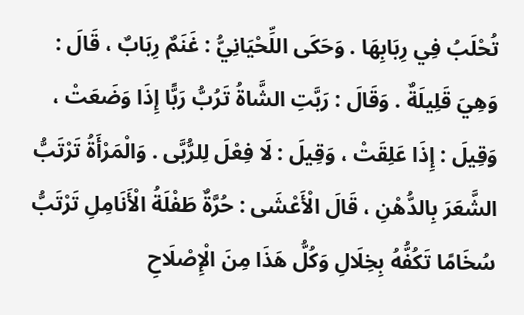تُحْلَبُ فِي رِبَابِهَا . وَحَكَى اللِّحْيَانِيُّ : غَنَمٌ رِبَابٌ ، قَالَ : وَهِيَ قَلِيلَةٌ . وَقَالَ : رَبَّتِ الشَّاةُ تَرُبُّ رَبًّا إِذَا وَضَعَتْ ، وَقِيلَ : إِذَا عَلِقَتْ ، وَقِيلَ : لَا فِعْلَ لِلرُّبَّى . وَالْمَرْأَةُ تَرْتَبُّ الشَّعَرَ بِالدُّهْنِ ، قَالَ الْأَعْشَى : حُرَّةٌ طَفْلَةُ الْأَنَامِلِ تَرْتَبُّ سُخَامًا تَكُفُّهُ بِخِلَالِ وَكُلُّ هَذَا مِنَ الْإِصْلَاحِ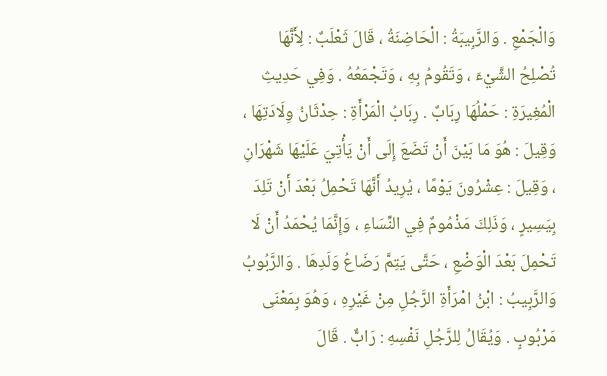وَالْجَمْعِ . وَالرَّبِيبَةُ : الْحَاضِنَةُ ، قَالَ ثَعْلَبٌ : لِأَنَّهَا تُصْلِحُ الشَّيْءَ ، وَتَقُومُ بِهِ ، وَتَجْمَعُهُ . وَفِي حَدِيثِ الْمُغِيرَةِ : حَمْلُهَا رِبَابٌ . رِبَابُ الْمَرْأَةِ : حِدْثَانُ وِلَادَتِهَا ، وَقِيلَ : هُوَ مَا بَيْنَ أَنْ تَضَعَ إِلَى أَنْ يَأْتِيَ عَلَيْهَا شَهْرَانِ ، وَقِيلَ : عِشْرُونَ يَوْمًا ، يُرِيدُ أَنَّهَا تَحْمِلُ بَعْدَ أَنْ تَلِدَ بِيَسِيرٍ ، وَذَلِكَ مَذْمُومٌ فِي النِّسَاءِ ، وَإِنَّمَا يُحْمَدُ أَنْ لَا تَحْمِلَ بَعْدَ الْوَضْعِ ، حَتَّى يَتِمَّ رَضَاعُ وَلَدِهَا . وَالرَّبُوبُ وَالرَّبِيبُ : ابْنُ امْرَأَةِ الرَّجُلِ مِنْ غَيْرِهِ ، وَهُوَ بِمَعْنَى مَرْبُوبٍ . وَيُقَالُ لِلرَّجُلِ نَفْسِهِ : رَابٌّ . قَالَ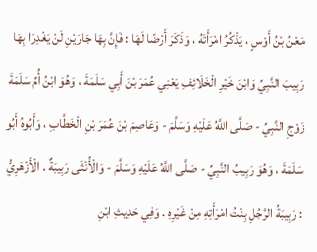مَعْنُ بْنُ أَوْسٍ ، يَذْكُرُ امْرَأَتَهُ ، وَذَكَرَ أَرْضًا لَهَا : فَإِنَّ بِهَا جَارَيْنِ لَنْ يَغْدِرَا بِهَا رَبِيبَ النَّبِيِّ وَابْنَ خَيْرِ الْخَلَائِفِ يَعْنِي عُمَرَ بْنَ أَبِي سَلَمَةَ ، وَهُوَ ابْنُ أُمِّ سَلَمَةَ زَوْجِ النَّبِيِّ - صَلَّى اللَّهُ عَلَيْهِ وَسَلَّمَ - وَعَاصِمَ بْنَ عُمَرَ بْنِ الْخَطَّابِ ، وَأَبُوهُ أَبُو سَلَمَةَ ، وَهُوَ رَبِيبُ النَّبِيِّ - صَلَّى اللَّهُ عَلَيْهِ وَسَلَّمَ - وَالْأُنْثَى رَبِيبَةٌ . الْأَزْهَرِيُّ : رَبِيبَةُ الرَّجُلِ بِنْتُ امْرَأَتِهِ مِنْ غَيْرِهِ . وَفِي حَدِيثِ ابْنِ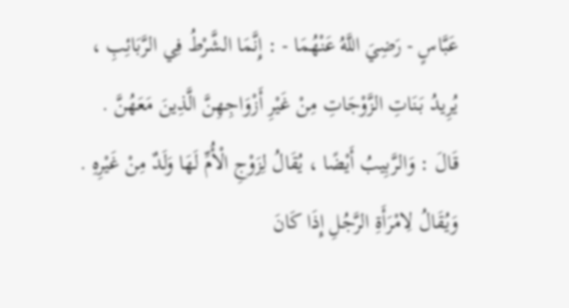عَبَّاسٍ - رَضِيَ اللَّهُ عَنْهُمَا - : إِنَّمَا الشَّرْطُ فِي الرَّبَائِبِ ، يُرِيدُ بَنَاتِ الزَّوْجَاتِ مِنْ غَيْرِ أَزْوَاجِهِنَّ الَّذِينَ مَعَهُنَّ . قَالَ : وَالرَّبِيبُ أَيْضًا ، يُقَالُ لِزَوْجِ الْأُمِّ لَهَا وَلَدٌ مِنْ غَيْرِهِ . وَيُقَالُ لِامْرَأَةِ الرَّجُلِ إِذَا كَانَ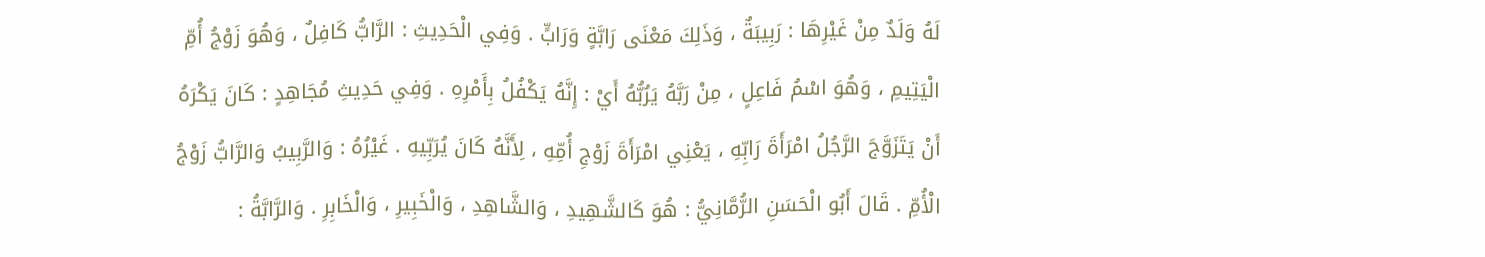لَهُ وَلَدٌ مِنْ غَيْرِهَا : رَبِيبَةٌ ، وَذَلِكَ مَعْنَى رَابَّةٍ وَرَابٍّ . وَفِي الْحَدِيثِ : الرَّابُّ كَافِلٌ ، وَهُوَ زَوْجُ أُمِّ الْيَتِيمِ ، وَهُوَ اسْمُ فَاعِلٍ ، مِنْ رَبَّهُ يَرُبُّهُ أَيْ : إِنَّهُ يَكْفُلُ بِأَمْرِهِ . وَفِي حَدِيثِ مُجَاهِدٍ : كَانَ يَكْرَهُ أَنْ يَتَزَوَّجَ الرَّجُلُ امْرَأَةَ رَابِّهِ ، يَعْنِي امْرَأَةَ زَوْجِ أُمِّهِ ، لِأَنَّهُ كَانَ يُرَبِّيهِ . غَيْرُهُ : وَالرَّبِيبُ وَالرَّابُّ زَوْجُ الْأُمِّ . قَالَ أَبُو الْحَسَنِ الرُّمَّانِيُّ : هُوَ كَالشَّهِيدِ ، وَالشَّاهِدِ ، وَالْخَبِيرِ ، وَالْخَابِرِ . وَالرَّابَّةُ :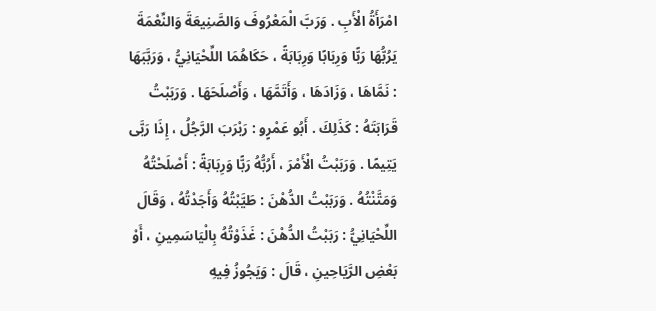امْرَأَةُ الْأَبِ . وَرَبَّ الْمَعْرُوفَ وَالصَّنِيعَةَ وَالنِّعْمَةَ يَرُبُّهَا رَبًّا وَرِبَابًا وَرِبَابَةً ، حَكَاهُمَا اللِّحْيَانِيُّ ، وَرَبَّبَهَا : نَمَّاهَا ، وَزَادَهَا ، وَأَتَمَّهَا ، وَأَصْلَحَهَا . وَرَبَبْتُ قَرَابَتَهُ : كَذَلِكَ . أَبُو عَمْرٍو : رَبْرَبَ الرَّجُلُ ، إِذَا رَبَّى يَتِيمًا . وَرَبَبْتُ الْأَمْرَ ، أَرُبُّهُ رَبًّا وَرِبَابَةً : أَصْلَحْتُهُ وَمَتَّنْتُهُ . وَرَبَبْتُ الدُّهْنَ : طَيَّبْتُهُ وَأَجَدْتُهُ ، وَقَالَ اللِّحْيَانِيُّ : رَبَبْتُ الدُّهْنَ : غَذَوْتُهُ بِالْيَاسَمِينِ ، أَوْ بَعْضِ الرَّيَاحِينِ ، قَالَ : وَيَجُوزُ فِيهِ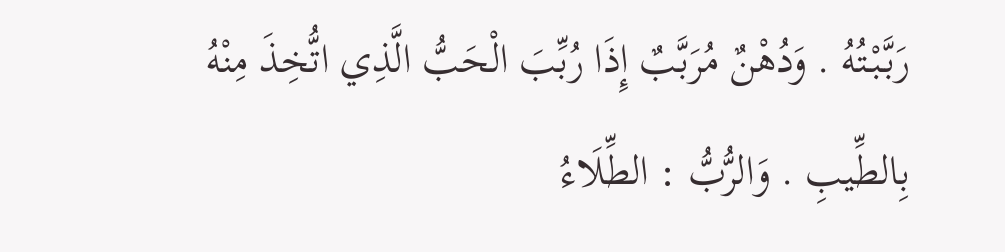رَبَّبْتُهُ . وَدُهْنٌ مُرَبَّبٌ إِذَا رُبِّبَ الْحَبُّ الَّذِي اتُّخِذَ مِنْهُ بِالطِّيبِ . وَالرُّبُّ : الطِّلَاءُ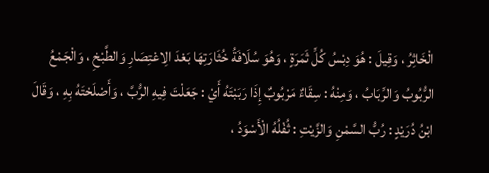الْخَاثِرُ ، وَقِيلَ : هُوَ دِبْسُ كُلِّ ثَمَرَةٍ ، وَهُوَ سُلَافَةُ خُثَارَتِهَا بَعْدَ الِاعْتِصَارِ وَالطَّبْخِ ، وَالْجَمْعُ الرُّبُوبُ وَالرِّبَابُ ، وَمِنْهُ : سِقَاءٌ مَرْبُوبٌ إِذَا رَبَبْتَهُ أَيْ : جَعَلْتَ فِيهِ الرُّبَّ ، وَأَصْلَحْتَهُ بِهِ ، وَقَالَ ابْنُ دُرَيْدٍ : رُبُّ السَّمْنِ وَالزَّيْتِ : ثُفْلُهُ الْأَسْوَدُ ،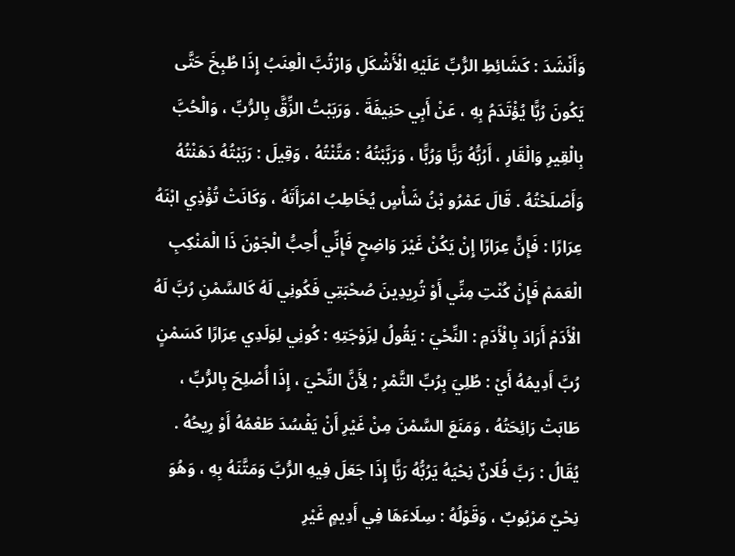وَأَنْشَدَ : كَشَائِطِ الرُّبِّ عَلَيْهِ الْأَشْكَلِ وَارْتُبَّ الْعِنَبُ إِذَا طُبِخَ حَتَّى يَكُونَ رُبًّا يُؤْتَدَمُ بِهِ ، عَنْ أَبِي حَنِيفَةَ . وَرَبَبْتُ الزِّقَّ بِالرُّبِّ ، وَالْحُبَّ بِالْقِيرِ وَالْقَارِ ، أَرُبُّهُ رَبًّا وَرُبًّا ، وَرَبَّبْتُهُ : مَتَّنْتُهُ ، وَقِيلَ : رَبَبْتُهُ دَهَنْتُهُ وَأَصْلَحْتُهُ . قَالَ عَمْرُو بْنُ شَأْسٍ يُخَاطِبُ امْرَأَتَهُ ، وَكَانَتْ تُؤْذِي ابْنَهُ عِرَارًا : فَإِنَّ عِرَارًا إِنْ يَكُنْ غَيْرَ وَاضِحٍ فَإِنِّي أُحِبُّ الْجَوْنَ ذَا الْمَنْكِبِ الْعَمَمْ فَإِنْ كُنْتِ مِنِّي أَوْ تُرِيدِينَ صُحْبَتِي فَكُونِي لَهُ كَالسَّمْنِ رُبَّ لَهُ الْأَدَمْ أَرَادَ بِالْأَدَمِ : النِّحْيَ : يَقُولُ لِزَوْجَتِهِ : كُونِي لِوَلَدِي عِرَارًا كَسَمْنٍ رُبَّ أَدِيمُهُ أَيْ : طُلِيَ بِرُبِّ التَّمْرِ ; لِأَنَّ النِّحْيَ ، إِذَا أُصْلِحَ بِالرُّبِّ ، طَابَتْ رَائِحَتُهُ ، وَمَنَعَ السَّمْنَ مِنْ غَيْرِ أَنْ يَفْسُدَ طَعْمُهُ أَوْ رِيحُهُ . يُقَالُ : رَبَّ فُلَانٌ نِحْيَهُ يَرُبُّهُ رَبًّا إِذَا جَعَلَ فِيهِ الرُّبَّ وَمَتَّنَهُ بِهِ ، وَهُوَ نِحْيٌ مَرْبُوبٌ ، وَقَوْلُهُ : سِلَاءَهَا فِي أَدِيمٍ غَيْرِ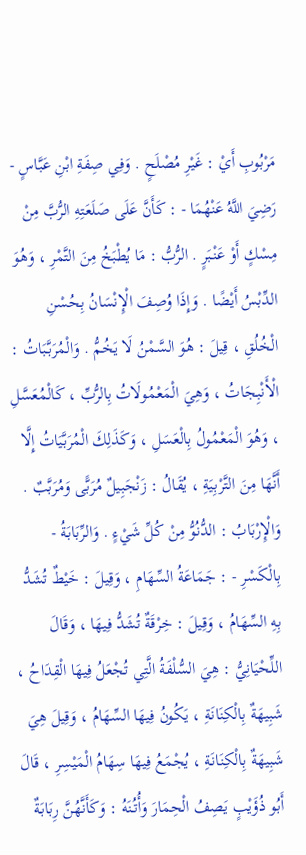مَرْبُوبِ أَيْ : غَيْرِ مُصْلَحٍ . وَفِي صِفَةِ ابْنِ عَبَّاسٍ - رَضِيَ اللَّهُ عَنْهُمَا - : كَأَنَّ عَلَى صَلَعَتِهِ الرُّبَّ مِنْ مِسْكٍ أَوْ عَنْبَرٍ . الرُّبُّ : مَا يُطْبَخُ مِنَ التَّمْرِ ، وَهُوَ الدِّبْسُ أَيْضًا . وَإِذَا وُصِفَ الْإِنْسَانُ بِحُسْنِ الْخُلُقِ ، قِيلَ : هُوَ السَّمْنُ لَا يَخُمُّ . وَالْمُرَبَّبَاتُ : الْأَنْبِجَاتُ ، وَهِيَ الْمَعْمُولَاتُ بِالرُّبِّ ، كَالْمُعَسَّلِ ، وَهُوَ الْمَعْمُولُ بِالْعَسَلِ ، وَكَذَلِكَ الْمُرَبَّيَاتُ إِلَّا أَنَّهَا مِنَ التَّرْبِيَةِ ، يُقَالُ : زَنْجَبِيلٌ مُرَبًّى وَمُرَبَّبٌ . وَالْإِرْبَابُ : الدُّنُوُّ مِنْ كُلِّ شَيْءٍ . وَالرِّبَابَةُ - بِالْكَسْرِ - : جَمَاعَةُ السِّهَامِ ، وَقِيلَ : خَيْطٌ تُشَدُّ بِهِ السِّهَامُ ، وَقِيلَ : خِرْقَةٌ تُشَدُّ فِيهَا ، وَقَالَ اللِّحْيَانِيُّ : هِيَ السُّلْفَةُ الَّتِي تُجْعَلُ فِيهَا الْقِدَاحُ ، شَبِيهَةٌ بِالْكِنَانَةِ ، يَكُونُ فِيهَا السِّهَامُ ، وَقِيلَ هِيَ شَبِيهَةٌ بِالْكِنَانَةِ ، يُجْمَعُ فِيهَا سِهَامُ الْمَيْسِرِ ، قَالَ أَبُو ذُؤَيْبٍ يَصِفُ الْحِمَارَ وَأُتُنَهُ : وَكَأَنَّهُنَّ رِبَابَةٌ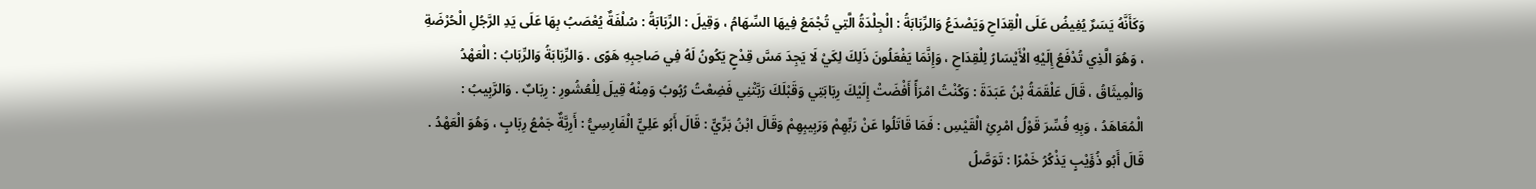وَكَأَنَّهُ يَسَرٌ يُفِيضُ عَلَى الْقِدَاحِ وَيَصْدَعُ وَالرِّبَابَةُ : الْجِلْدَةُ الَّتِي تُجْمَعُ فِيهَا السِّهَامُ ، وَقِيلَ : الرِّبَابَةُ : سُلْفَةٌ يُعْصَبُ بِهَا عَلَى يَدِ الرَّجُلِ الْحُرْضَةِ ، وَهُوَ الَّذِي تُدْفَعُ إِلَيْهِ الْأَيْسَارُ لِلْقِدَاحِ ، وَإِنَّمَا يَفْعَلُونَ ذَلِكَ لِكَيْ لَا يَجِدَ مَسَّ قِدْحٍ يَكُونُ لَهُ فِي صَاحِبِهِ هَوًى . وَالرِّبَابَةُ وَالرِّبَابُ : الْعَهْدُ وَالْمِيثَاقُ ، قَالَ عَلْقَمَةُ بْنُ عَبَدَةَ : وَكُنْتُ امْرَأً أَفْضَتْ إِلَيْكَ رِبَابَتِي وَقَبْلَكَ رَبَّتْنِي فَضِعْتُ رُبُوبُ وَمِنْهُ قِيلَ لِلْعُشُورِ : رِبَابٌ . وَالرَّبِيبُ : الْمُعَاهَدُ ، وَبِهِ فُسِّرَ قَوْلُ امْرِئِ الْقَيْسِ : فَمَا قَاتَلُوا عَنْ رَبِّهِمْ وَرَبِيبِهِمْ وَقَالَ ابْنُ بَرِّيٍّ : قَالَ أَبُو عَلِيٍّ الْفَارِسِيُّ : أَرِبَّةٌ جَمْعُ رِبَابٍ ، وَهُوَ الْعَهْدُ . قَالَ أَبُو ذُؤَيْبٍ يَذْكُرُ خَمْرًا : تَوَصَّلُ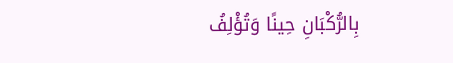بِالرُّكْبَانِ حِينًا وَتُؤْلِفُ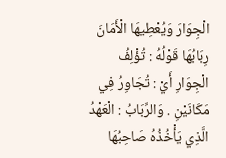الْجِوَارَ وَيُعْطِيهَا الْأَمَانَ رِبَابُهَا قَوْلُهُ : تُؤْلِفُ الْجِوَارِ أَيْ : تُجَاوِرُ فِي مَكَانَيْنِ . وَالرِّبَابُ : الْعَهْدُ الَّذِي يَأْخُذُهُ صَاحِبُهَا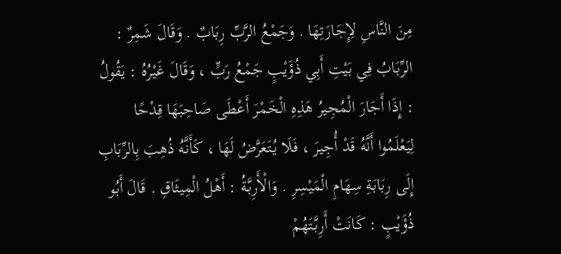مِنَ النَّاسِ لِإِجَارَتِهَا . وَجَمْعُ الرَّبِّ رِبَابٌ . وَقَالَ شَمِرٌ : الرِّبَابُ فِي بَيْتِ أَبِي ذُؤَيْبٍ جَمْعُ رَبٍّ ، وَقَالَ غَيْرُهُ : يَقُولُ : إِذَا أَجَارَ الْمُجِيرُ هَذِهِ الْخَمْرَ أَعْطَى صَاحِبَهَا قِدْحًا لِيَعْلَمُوا أَنَّهُ قَدْ أُجِيرَ ، فَلَا يُتَعَرَّضُ لَهَا ، كَأَنَّهُ ذُهِبَ بِالرِّبَابِ إِلَى رِبَابَةِ سِهَامِ الْمَيْسِرِ . وَالْأَرِبَّةُ : أَهْلُ الْمِيثَاقِ . قَالَ أَبُو ذُؤَيْبٍ : كَانَتْ أَرِبَّتَهُمْ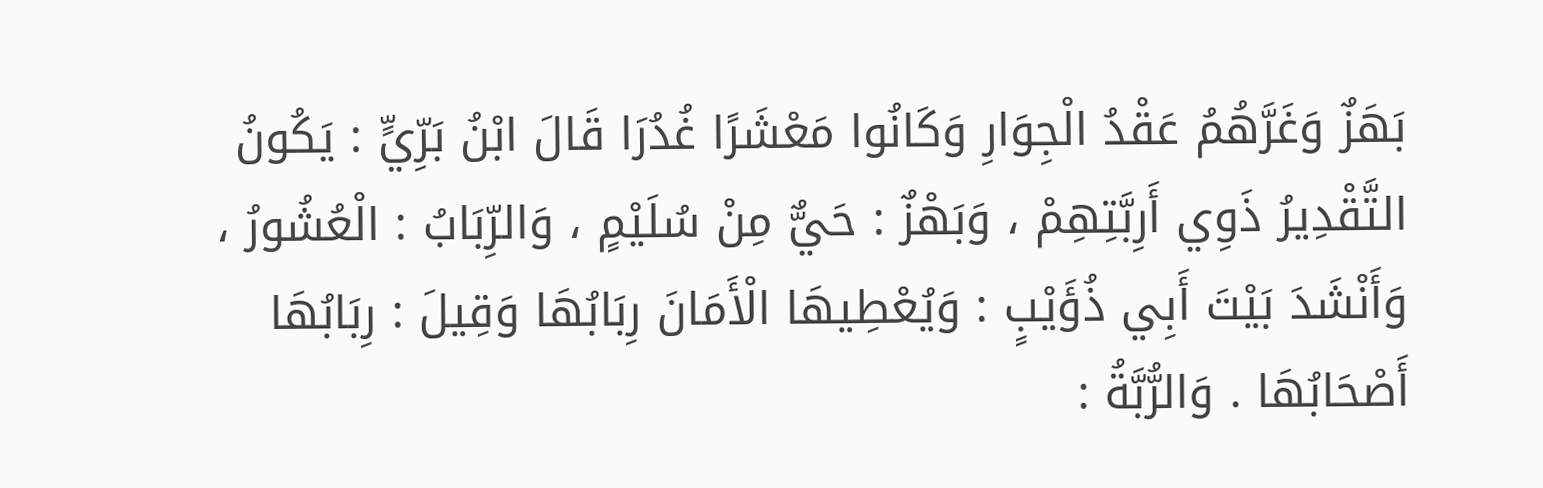بَهَزٌ وَغَرَّهُمُ عَقْدُ الْجِوَارِ وَكَانُوا مَعْشَرًا غُدُرَا قَالَ ابْنُ بَرِّيٍّ : يَكُونُ التَّقْدِيرُ ذَوِي أَرِبَّتِهِمْ ، وَبَهْزٌ : حَيٌّ مِنْ سُلَيْمٍ ، وَالرِّبَابُ : الْعُشُورُ ، وَأَنْشَدَ بَيْتَ أَبِي ذُؤَيْبٍ : وَيُعْطِيهَا الْأَمَانَ رِبَابُهَا وَقِيلَ : رِبَابُهَا أَصْحَابُهَا . وَالرُّبَّةُ :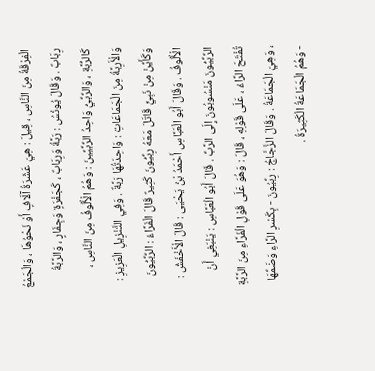الْفِرْقَةُ مِنَ النَّاسِ ، قِيلَ : هِيَ عَشَرَةُ آلَافٍ أَوْ نَحْوُهَا ، وَالْجَمْعُ رِبَابٌ . وَقَالَ يُونُسُ : رَبَّةُ وَرِبَابٌ ، كَجَفْرَةٍ وَجِفَارٍ ، وَالرَّبَّةُ كَالرُّبَّةِ ، وَالرِّبِّيُّ وَاحِدُ الرِّبِّيِّينَ : وَهُمُ الْأُلُوفُ مِنَ النَّاسِ ، وَالْأَرِبَّةُ مِنَ الْجَمَاعَاتِ : وَاحِدَتُهَا رَبَّةٌ . وَفِي التَّنْزِيلِ الْعَزِيزِ : وَكَأَيِّنْ مِنْ نَبِيٍّ قَاتَلَ مَعَهُ رِبِّيُّونَ كَثِيرٌ قَالَ الْفَرَّاءُ : الرِّبِّيُّونَ الْأُلُوفُ . وَقَالَ أَبُو الْعَبَّاسِ أَحْمَدُ بْنُ يَحْيَى : قَالَ الْأَخْفَشُ : الرِّبِّيُّونَ مَنْسُوبُونَ إِلَى الرَّبِّ . قَالَ أَبُو الْعَبَّاسِ : يَنْبَغِي أَنْ تُفْتَحَ الرَّاءُ ، عَلَى قَوْلِهِ ، قَالَ : وَهُوَ عَلَى قَوْلِ الْفَرَّاءِ مِنَ الرَّبَّةِ ، وَهِيَ الْجَمَاعَةُ . وَقَالَ الزَّجَّاجُ : رِبِّيُونَ - بِكَسْرِ الرَّاءِ وَضَمِّهَا - وَهُمُ الْجَمَاعَةُ الْكَثِيرَةُ .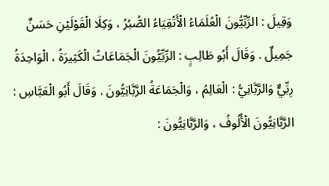وَقِيلَ : الرِّبِّيُّونَ الْعُلَمَاءُ الْأَتْقِيَاءُ الصُّبُرُ ، وَكِلَا الْقَوْلَيْنِ حَسَنٌ جَمِيلٌ . وَقَالَ أَبُو طَالِبٍ : الرِّبِّيُّونَ الْجَمَاعَاتُ الْكَثِيرَةُ ، الْوَاحِدَةُ رِبِّيٌّ وَالرَّبَّانِيُّ : الْعَالِمُ ، وَالْجَمَاعَةُ الرَّبَّانِيُّونَ . وَقَالَ أَبُو الْعَبَّاسِ : الرَّبَّانِيُّونَ الْأُلُوفُ ، وَالرَّبَّانِيُّونَ :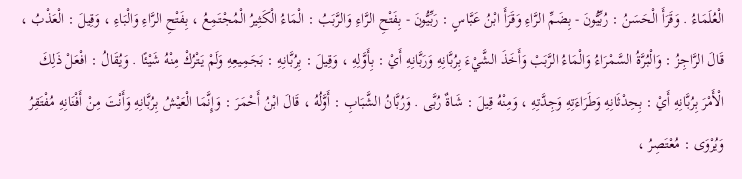الْعُلَمَاءُ . وَقَرَأَ الْحَسَنُ : رُبِّيُّونَ - بِضَمِّ الرَّاءِ وَقَرَأَ ابْنُ عَبَّاسٍ : رَبِّيُّونَ - بِفَتْحِ الرَّاءِ وَالرَّبَبُ : الْمَاءُ الْكَثِيرُ الْمُجْتَمِعُ ، بِفَتْحِ الرَّاءِ وَالْبَاءِ ، وَقِيلَ : الْعَذْبُ ، قَالَ الرَّاجِزُ : وَالْبُرَّةُ السَّمْرَاءُ وَالْمَاءُ الرَّبَبْ وَأَخَذَ الشَّيْءَ بِرُبَّانِهِ وَرَبَّانِهِ أَيْ : بِأَوَّلِهِ ، وَقِيلَ : بِرُبَّانِهِ : بَجَمِيعِهِ وَلَمْ يَتْرُكْ مِنْهُ شَيْئًا . وَيُقَالُ : افْعَلْ ذَلِكَ الْأَمْرَ بِرُبَّانِهِ أَيْ : بِحِدْثَانِهِ وَطَرَاءَتِهِ وَجِدَّتِهِ ، وَمِنْهُ قِيلَ : شَاةٌ رُبَّى . وَرُبَّانُ الشَّبَابِ : أَوَّلُهُ ، قَالَ ابْنُ أَحْمَرَ : وَإِنَّمَا الْعَيْشُ بِرُبَّانِهِ وَأَنْتَ مِنْ أَفْنَانِهِ مُفْتَقِرُ وَيُرْوَى : مُعْتَصِرُ ،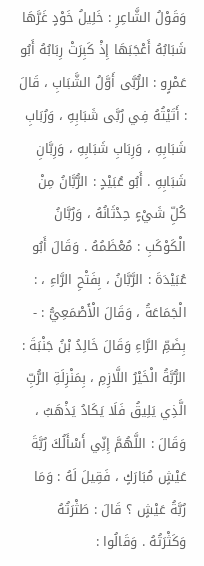وَقَوْلُ الشَّاعِرِ : خَلِيلُ خَوْدٍ غَرَّهَا شَبَابُهُ أَعْجَبَهَا إِذْ كَبِرَتْ رِبَابُهُ أَبُو عَمْرٍو : الرُّبَّى أَوَّلُ الشَّبَابِ ، قَالَ : أَتَيْتُهُ فِي رُبَّى شَبَابِهِ ، وَرُبَابِ شَبَابِهِ ، وَرِبَابِ شَبَابِهِ ، وَرِبَّانِ شَبَابِهِ . أَبُو عُبَيْدٍ : الرُّبَّانُ مِنْ كُلِّ شَيْءٍ حِدْثَانُهُ ، وَرُبَّانُ الْكَوْكَبِ : مُعْظَمُهُ . وَقَالَ أَبُو عُبَيْدَةَ : الرَّبَّانُ ، بِفَتْحِ الرَّاءِ ، : الْجَمَاعَةُ ، وَقَالَ الْأَصْمَعِيُّ : - بِضَمِّ الرَّاءِ وَقَالَ خَالِدُ بْنُ جَنْبَةَ : الرُّبَّةُ الْخَيْرُ اللَّازِمِ ، بِمَنْزِلَةِ الرُّبِّ الَّذِي يَلِيقُ فَلَا يَكَادُ يَذْهَبُ ، وَقَالَ : اللَّهُمَّ إِنِّي أَسْأَلُكَ رُبَّةَ عَيْشٍ مُبَارَكٍ ، فَقِيلَ لَهُ : وَمَا رُبَّةُ عَيْشٍ ؟ قَالَ : طَثْرَتُهُ وَكَثْرَتُهُ . وَقَالُوا :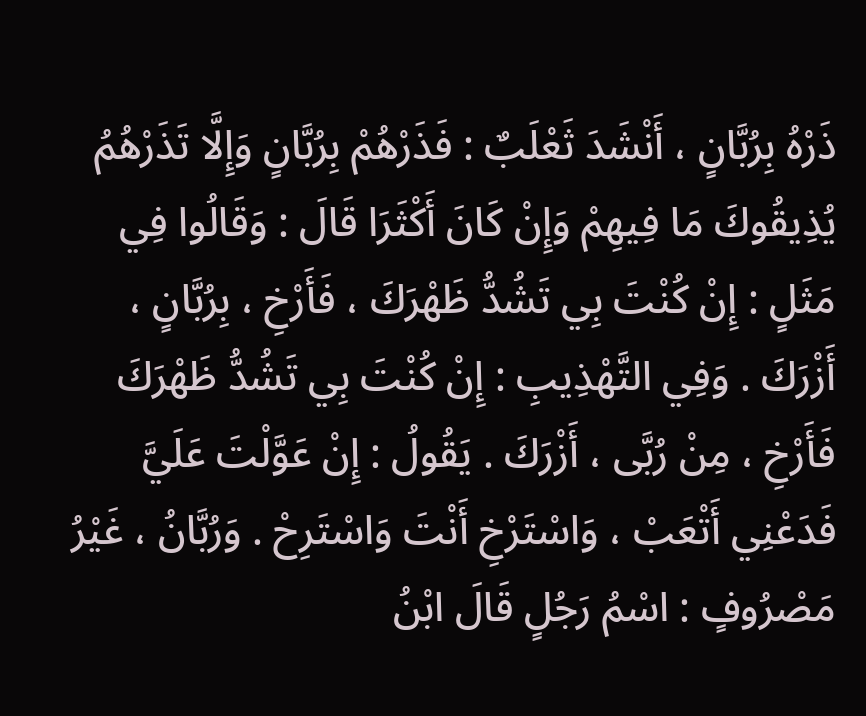ذَرْهُ بِرُبَّانٍ ، أَنْشَدَ ثَعْلَبٌ : فَذَرْهُمْ بِرُبَّانٍ وَإِلَّا تَذَرْهُمُ يُذِيقُوكَ مَا فِيهِمْ وَإِنْ كَانَ أَكْثَرَا قَالَ : وَقَالُوا فِي مَثَلٍ : إِنْ كُنْتَ بِي تَشُدُّ ظَهْرَكَ ، فَأَرْخِ ، بِرُبَّانٍ ، أَزْرَكَ . وَفِي التَّهْذِيبِ : إِنْ كُنْتَ بِي تَشُدُّ ظَهْرَكَ فَأَرْخِ ، مِنْ رُبَّى ، أَزْرَكَ . يَقُولُ : إِنْ عَوَّلْتَ عَلَيَّ فَدَعْنِي أَتْعَبْ ، وَاسْتَرْخِ أَنْتَ وَاسْتَرِحْ . وَرُبَّانُ ، غَيْرُ مَصْرُوفٍ : اسْمُ رَجُلٍ قَالَ ابْنُ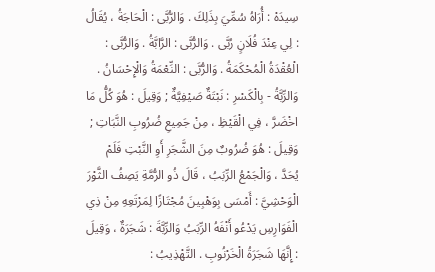سِيدَهْ : أُرَاهُ سُمِّيَ بِذَلِكَ . وَالرُّبَّى : الْحَاجَةُ ، يُقَالُ : لِي عِنْدَ فُلَانٍ رُبَّى . وَالرُّبَّى : الرَّابَّةُ . وَالرُّبَّى : الْعُقْدَةُ الْمُحْكَمَةُ . وَالرُّبَّى : النِّعْمَةُ وَالْإِحْسَانُ . وَالرِّبَّةُ - بِالْكَسْرِ : نَبْتَةٌ صَيْفِيَّةٌ ; وَقِيلَ : هُوَ كُلُّ مَا اخْضَرَّ ، فِي الْقَيْظِ ، مِنْ جَمِيعِ ضُرُوبِ النَّبَاتِ ; وَقِيلَ : هُوَ ضُرُوبٌ مِنَ الشَّجَرِ أَوِ النَّبْتِ فَلَمْ يُحَدَّ ، وَالْجَمْعُ الرِّبَبُ ، قَالَ ذُو الرُّمَّةِ يَصِفُ الثَّوْرَ الْوَحْشِيَّ : أَمْسَى بِوَهْبِينَ مُجْتَازًا لِمَرْتَعِهِ مِنْ ذِي الْفَوَارِسِ يَدْعُو أَنْفَهُ الرِّبَبُ وَالرِّبَّةَ : شَجَرَةٌ ، وَقِيلَ : إِنَّهَا شَجَرَةُ الْخَرْنُوبِ . التَّهْذِيبُ :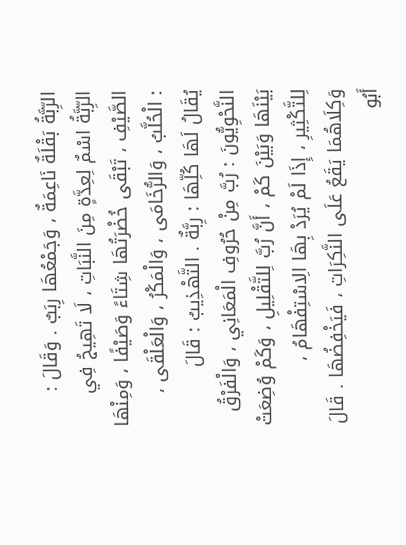الرِّبَّةُ بَقْلَةٌ نَاعِمَةٌ ، وَجَمْعُهَا رِبَبٌ . وَقَالَ : الرِّبَّةُ اسْمٌ لِعِدَّةٍ مِنَ النَّبَاتِ ، لَا تَهِيجُ فِي الصَّيْفِ ، تَبْقَى خُضْرَتُهَا شِتَاءً وَصَيْفًا ، وَمِنْهَا : الْحُلَّبُ ، وَالرُّخَامَى ، وَالْمَكْرُ ، وَالْعَلْقَى ، يُقَالُ لَهَا كُلِّهَا : رِبَّةٌ . التَّهْذِيبُ : قَالَ النَّحْوِيُّونَ : رُبَّ مِنْ حُرُوفِ الْمَعَانِي ، وَالْفَرْقُ بَيْنَهَا وَبَيْنَ كَمْ ، أَنَّ رُبَّ لِلتَّقْلِيلِ ، وَكَمْ وُضِعَتْ لِلتَّكْثِيرِ ، إِذَا لَمْ يُرَدْ بِهَا الِاسْتِفْهَامُ ، وَكِلَاهُمَا يَقَعُ عَلَى النَّكِرَاتِ ، فَيَخْفِضُهَا . قَالَ أَبُو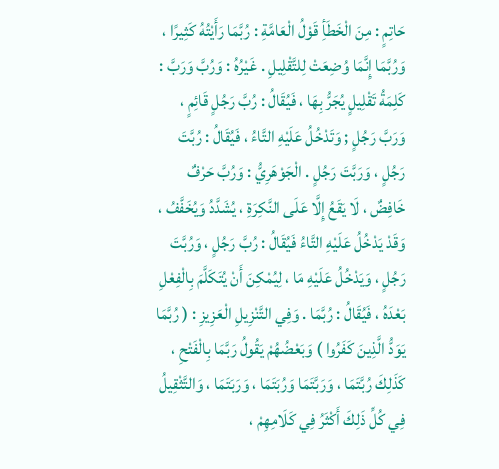حَاتِمٍ : مِنَ الْخَطَأِ قَوْلُ الْعَامَّةِ : رُبَّمَا رَأَيْتُهُ كَثِيرًا ، وَرُبَّمَا إِنَّمَا وُضِعَتْ لِلتَّقْلِيلِ . غَيْرُهُ : وَرُبَّ وَرَبَّ : كَلِمَةُ تَقْلِيلٍ يُجَرُّ بِهَا ، فَيُقَالُ : رُبَّ رَجُلٍ قَائِمٍ ، وَرَبَّ رَجُلٍ ; وَتَدْخُلُ عَلَيْهِ التَّاءُ ، فَيُقَالُ : رُبَّتَ رَجُلٍ ، وَرَبَّتَ رَجُلٍ . الْجَوْهَرِيُّ : وَرُبَّ حَرْفٌ خَافِضٌ ، لَا يَقَعُ إِلَّا عَلَى النَّكِرَةِ ، يُشَدَّدُ وَيُخَفَّفُ ، وَقَدْ يَدْخُلُ عَلَيْهِ التَّاءُ فَيُقَالُ : رُبَّ رَجُلٍ ، وَرُبَّتَ رَجُلٍ ، وَيَدْخُلُ عَلَيْهِ مَا ، لِيُمْكِنَ أَنْ يُتَكَلَّمَ بِالْفِعْلِ بَعْدَهُ ، فَيُقَالُ : رُبَّمَا . وَفِي التَّنْزِيلِ الْعَزِيزِ : ( رُبَّمَا يَوَدُّ الَّذِينَ كَفَرُوا ) وَبَعْضُهُمْ يَقُولُ رَبَّمَا بِالْفَتْحِ ، كَذَلِكَ رُبَّتَمَا ، وَرَبَّتَمَا وَرُبَتَمَا ، وَرَبَتَمَا ، وَالتَّثْقِيلُ فِي كُلِّ ذَلِكَ أَكْثَرُ فِي كَلَامِهِمْ ،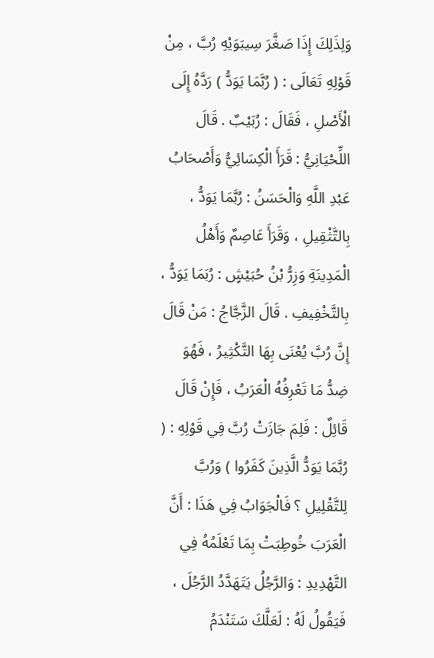وَلِذَلِكَ إِذَا صَغَّرَ سِيبَوَيْهِ رُبَّ ، مِنْ قَوْلِهِ تَعَالَى : ( رُبَّمَا يَوَدُّ ) رَدَّهُ إِلَى الْأَصْلِ ، فَقَالَ : رُبَيْبٌ . قَالَ اللِّحْيَانِيُّ : قَرَأَ الْكِسَائِيُّ وَأَصْحَابُ عَبْدِ اللَّهِ وَالْحَسَنُ : رُبَّمَا يَوَدُّ ، بِالتَّثْقِيلِ ، وَقَرَأَ عَاصِمٌ وَأَهْلُ الْمَدِينَةِ وَزِرُّ بْنُ حُبَيْشٍ : رُبَمَا يَوَدُّ ، بِالتَّخْفِيفِ . قَالَ الزَّجَّاجُ : مَنْ قَالَ إِنَّ رُبَّ يُعْنَى بِهَا التَّكْثِيرُ ، فَهُوَ ضِدُّ مَا تَعْرِفُهُ الْعَرَبُ ، فَإِنْ قَالَ قَائِلٌ : فَلِمَ جَازَتْ رُبَّ فِي قَوْلِهِ : ( رُبَّمَا يَوَدُّ الَّذِينَ كَفَرُوا ) وَرُبَّ لِلتَّقْلِيلِ ؟ فَالْجَوَابُ فِي هَذَا : أَنَّ الْعَرَبَ خُوطِبَتْ بِمَا تَعْلَمُهُ فِي التَّهْدِيدِ : وَالرَّجُلُ يَتَهَدَّدُ الرَّجُلَ ، فَيَقُولُ لَهُ : لَعَلَّكَ سَتَنْدَمُ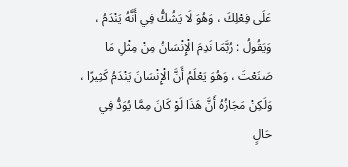عَلَى فِعْلِكَ ، وَهُوَ لَا يَشُكُّ فِي أَنَّهُ يَنْدَمُ ، وَيَقُولُ : رُبَّمَا نَدِمَ الْإِنْسَانُ مِنْ مِثْلِ مَا صَنَعْتَ ، وَهُوَ يَعْلَمُ أَنَّ الْإِنْسَانَ يَنْدَمُ كَثِيرًا ، وَلَكِنْ مَجَازُهُ أَنَّ هَذَا لَوْ كَانَ مِمَّا يُوَدُّ فِي حَالٍ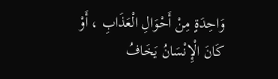وَاحِدَةٍ مِنْ أَحْوَالِ الْعَذَابِ ، أَوْ كَانَ الْإِنْسَانُ يَخَافُ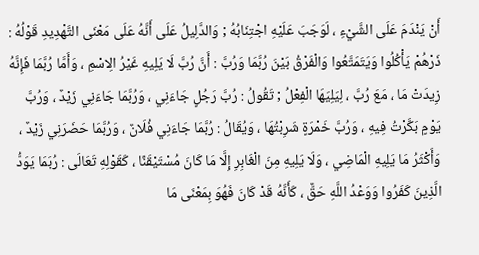أَنْ يَنْدَمَ عَلَى الشَّيْءِ ، لَوَجَبَ عَلَيْهِ اجْتِنَابُهُ ; وَالدَّلِيلُ عَلَى أَنَّهُ عَلَى مَعْنَى التَّهْدِيدِ قَوْلُهُ : ذَرْهُمْ يَأْكُلُوا وَيَتَمَتَّعُوا وَالْفَرْقُ بَيْنَ رُبَّمَا وَرُبَّ : أَنَّ رُبَّ لَا يَلِيهِ غَيْرُ الِاسْمِ ، وَأَمَّا رُبَّمَا فَإِنَّهُ زِيدَتْ مَا ، مَعَ رُبَّ ، لِيَلِيَهَا الْفِعْلُ ; تَقُولُ : رُبَّ رَجُلٍ جَاءَنِي ، وَرُبَّمَا جَاءَنِي زَيْدٌ ، وَرُبَّ يَوْمٍ بَكَّرْتُ فِيهِ ، وَرُبَّ خَمْرَةٍ شَرِبْتُهَا ، وَيُقَالُ : رُبَّمَا جَاءَنِي فُلَانٌ ، وَرُبَّمَا حَضَرَنِي زَيْدٌ ، وَأَكْثَرُ مَا يَلِيهِ الْمَاضِي ، وَلَا يَلِيهِ مِنَ الْغَابِرِ إِلَّا مَا كَانَ مُسْتَيْقَنًا ، كَقَوْلِهِ تَعَالَى : رُبَمَا يَوَدُّ الَّذِينَ كَفَرُوا وَوَعْدُ اللَّهِ حَقٌّ ، كَأَنَّهُ قَدْ كَانَ فَهُوَ بِمَعْنَى مَا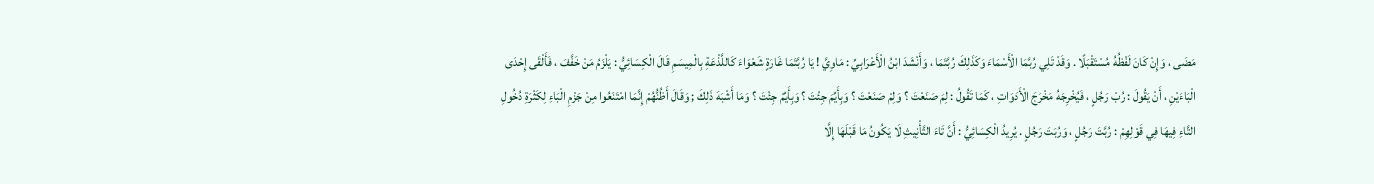مَضَى ، وَإِنْ كَانَ لَفْظُهُ مُسْتَقْبَلًا . وَقَدْ تَلِي رُبَّمَا الْأَسْمَاءَ وَكَذَلِكَ رُبَّتَمَا ، وَأَنْشَدَ ابْنُ الْأَعْرَابِيِّ : مَاوِيَّ ! يَا رُبَّتَمَا غَارَةٍ شَعْوَاءَ كَاللَّذْعَةِ بِالْمِيسَمِ قَالَ الْكِسَائِيُّ : يَلْزَمُ مَنْ خَفَّفَ ، فَأَلْقَى إِحْدَى الْبَاءَيْنِ ، أَنْ يَقُولَ : رُبْ رَجُلٍ ، فَيُخْرِجَهُ مَخْرَجَ الْأَدَوَاتِ ، كَمَا تَقُولُ : لِمَ صَنَعْتَ ؟ وَلِمْ صَنَعْتَ ؟ وَبِأَيِّمَ جِئْتَ ؟ وَبِأَيِّمْ جِئْتَ ؟ وَمَا أَشْبَهَ ذَلِكَ ; وَقَالَ أَظُنُّهُمْ إِنَّمَا امْتَنَعُوا مِنْ جَزْمِ الْبَاءِ لِكَثْرَةِ دُخُولِ التَّاءِ فِيهَا فِي قَوْلِهِمْ : رُبَّتَ رَجُلٍ ، وَرُبَتَ رَجُلٍ . يُرِيدُ الْكِسَائِيُّ : أَنَّ تَاءَ التَّأْنِيثِ لَا يَكُونُ مَا قَبْلَهَا إِلَّا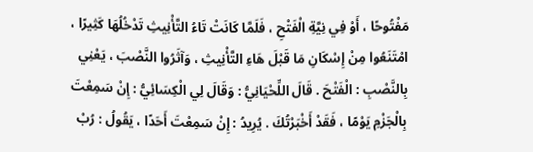مَفْتُوحًا ، أَوْ فِي نِيَّةِ الْفَتْحِ ، فَلَمَّا كَانَتْ تَاءُ التَّأْنِيثِ تَدْخُلُهَا كَثِيرًا ، امْتَنَعُوا مِنْ إِسْكَانِ مَا قَبْلَ هَاءِ التَّأْنِيثِ ، وَآثَرُوا النَّصْبَ ، يَعْنِي بِالنَّصْبِ : الْفَتْحَ . قَالَ اللِّحْيَانِيُّ : وَقَالَ لِي الْكِسَائِيُّ : إِنْ سَمِعْتَ بِالْجَزْمِ يَوْمًا ، فَقَدْ أَخْبَرْتُكَ . يُرِيدُ : إِنْ سَمِعْتَ أَحَدًا ، يَقُولُ : رُبْ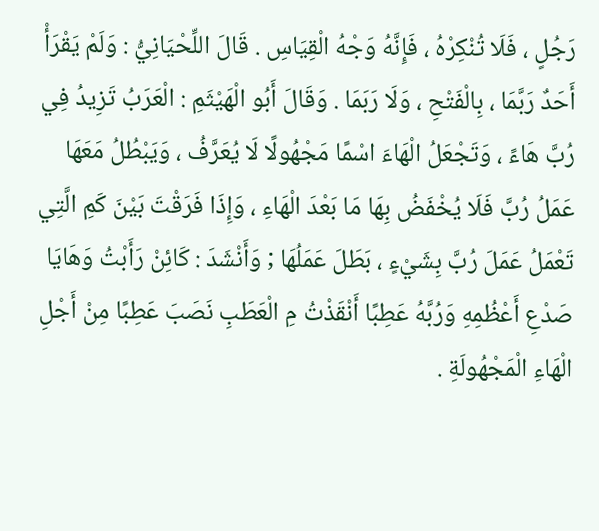رَجُلٍ ، فَلَا تُنْكِرْهُ ، فَإِنَّهُ وَجْهُ الْقِيَاسِ . قَالَ اللِّحْيَانِيُّ : وَلَمْ يَقْرَأْ أَحَدٌ رَبَّمَا ، بِالْفَتْحِ ، وَلَا رَبَمَا . وَقَالَ أَبُو الْهَيْثَمِ : الْعَرَبُ تَزِيدُ فِي رُبَّ هَاءً ، وَتَجْعَلُ الْهَاءَ اسْمًا مَجْهُولًا لَا يُعَرَّفُ ، وَيَبْطُلُ مَعَهَا عَمَلُ رُبَّ فَلَا يُخْفَضُ بِهَا مَا بَعْدَ الْهَاءِ ، وَإِذَا فَرَقْتَ بَيْنَ كَمِ الَّتِي تَعْمَلُ عَمَلَ رُبَّ بِشَيْءٍ ، بَطَلَ عَمَلُهَا ; وَأَنْشَدَ : كَائِنْ رَأَبْتُ وَهَايَا صَدْعِ أَعْظُمِهِ وَرُبَّهُ عَطِبًا أَنْقَذْتُ مِ الْعَطَبِ نَصَبَ عَطِبًا مِنْ أَجْلِ الْهَاءِ الْمَجْهُولَةِ .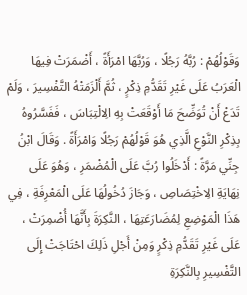وَقَوْلُهُمْ : رُبَّهُ رَجُلًا ، وَرُبَّهَا امْرَأَةً ، أَضْمَرَتْ فِيهَا الْعَرَبُ عَلَى غَيْرِ تَقَدُّمِ ذِكْرٍ ، ثُمَّ أَلْزَمَتْهُ التَّفْسِيرَ ، وَلَمْ تَدَعْ أَنْ تُوَضِّحَ مَا أَوْقَعَتْ بِهِ الِالْتِبَاسَ ، فَفَسَّرُوهُ بِذِكْرِ النَّوْعِ الَّذِي هُوَ قَوْلُهُمْ رَجُلًا وَامْرَأَةً . وَقَالَ ابْنُ جِنِّي مَرَّةً : أَدْخَلُوا رُبَّ عَلَى الْمُضْمَرِ ، وَهُوَ عَلَى نِهَايَةِ الِاخْتِصَاصِ ، وَجَازَ دُخُولُهَا عَلَى الْمَعْرِفَةِ ، فِي هَذَا الْمَوْضِعِ لِمُضَارَعَتِهَا ، النَّكِرَةَ بِأَنَّهَا أُضْمِرَتْ ، عَلَى غَيْرِ تَقَدُّمِ ذِكْرٍ وَمِنْ أَجْلِ ذَلِكَ احْتَاجَتْ إِلَى التَّفْسِيرِ بِالنَّكِرَةِ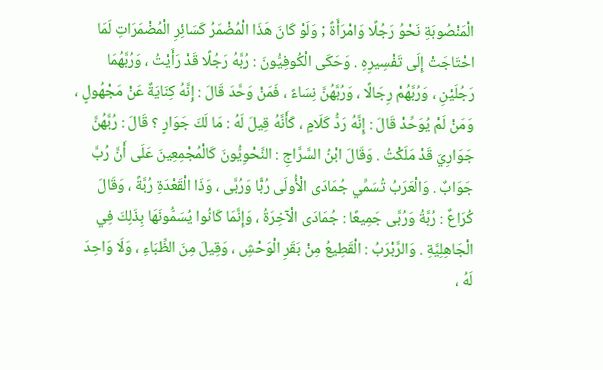الْمَنْصُوبَةِ نَحْوُ رَجُلًا وَامْرَأَةً ; وَلَوْ كَانَ هَذَا الْمُضْمَرُ كَسَائِرِ الْمُضْمَرَاتِ لَمَا احْتَاجَتْ إِلَى تَفْسِيرِهِ . وَحَكَى الْكُوفِيُّونَ : رُبَّهُ رَجُلًا قَدْ رَأَيْتُ ، وَرُبَّهُمَا رَجُلَيْنِ ، وَرُبَّهُمْ رِجَالًا ، وَرُبَّهُنَّ نِسَاءً ، فَمَنْ وَحَّدَ قَالَ : إِنَّهُ كِنَايَةٌ عَنْ مَجْهُولٍ ، وَمَنْ لَمْ يُوَحِّدْ قَالَ : إِنَّهُ رَدُّ كَلَامٍ ، كَأَنَّهُ قِيلَ لَهُ : مَا لَكَ جَوَارٍ ؟ قَالَ : رُبَّهُنَّ جَوَارِيَ قَدْ مَلَكْتُ . وَقَالَ ابْنُ السَّرَّاجِ : النَّحْوِيُّونَ كَالْمُجْمِعِينَ عَلَى أَنَّ رُبَّ جَوَابٌ . وَالْعَرَبُ تُسَمِّي جُمَادَى الْأُولَى رُبًّا وَرُبَّى ، وَذَا الْقَعْدَةِ رُبَّةً ، وَقَالَ كُرَاعٌ : رُبَّةُ وَرُبَّى جَمِيعًا : جُمَادَى الْآخِرَةُ ، وَإِنَّمَا كَانُوا يُسَمُّونَهَا بِذَلِكَ فِي الْجَاهِلِيَّةِ . وَالرَّبْرَبُ : الْقَطِيعُ مِنْ بَقَرِ الْوَحْشِ ، وَقِيلَ مِنَ الظِّبَاءِ ، وَلَا وَاحِدَ لَهُ ،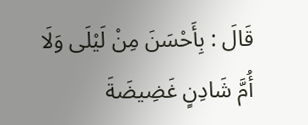قَالَ : بِأَحْسَنَ مِنْ لَيْلَى وَلَا أُمَّ شَادِنٍ غَضِيضَةَ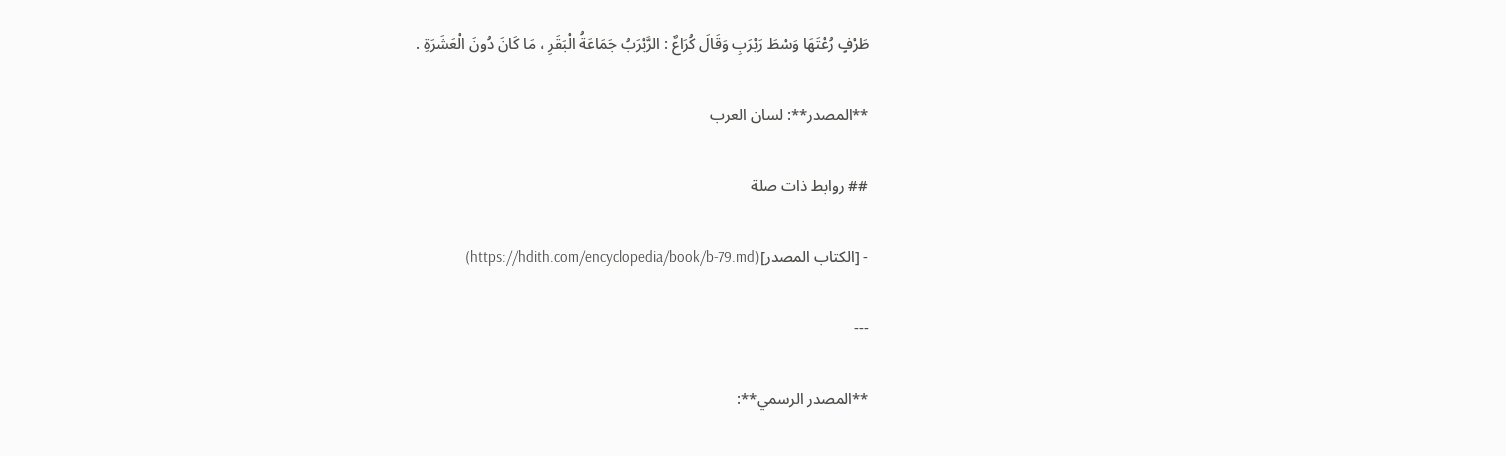طَرْفٍ رُعْتَهَا وَسْطَ رَبْرَبِ وَقَالَ كُرَاعٌ : الرَّبْرَبُ جَمَاعَةُ الْبَقَرِ ، مَا كَانَ دُونَ الْعَشَرَةِ .

**المصدر**: لسان العرب

## روابط ذات صلة

- [الكتاب المصدر](https://hdith.com/encyclopedia/book/b-79.md)

---

**المصدر الرسمي**: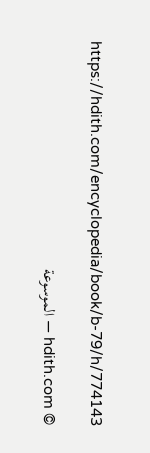https://hdith.com/encyclopedia/book/b-79/h/774143

© hdith.com — الموسوعة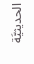الحديثيَّة